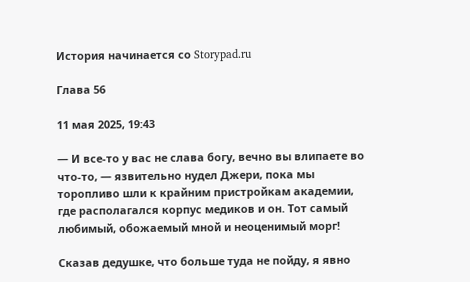История начинается со Storypad.ru

Глава 56

11 мая 2025, 19:43

— И все-то у вас не слава богу, вечно вы влипаете во что-то, — язвительно нудел Джери, пока мы торопливо шли к крайним пристройкам академии, где располагался корпус медиков и он. Тот самый любимый, обожаемый мной и неоценимый морг!

Сказав дедушке, что больше туда не пойду, я явно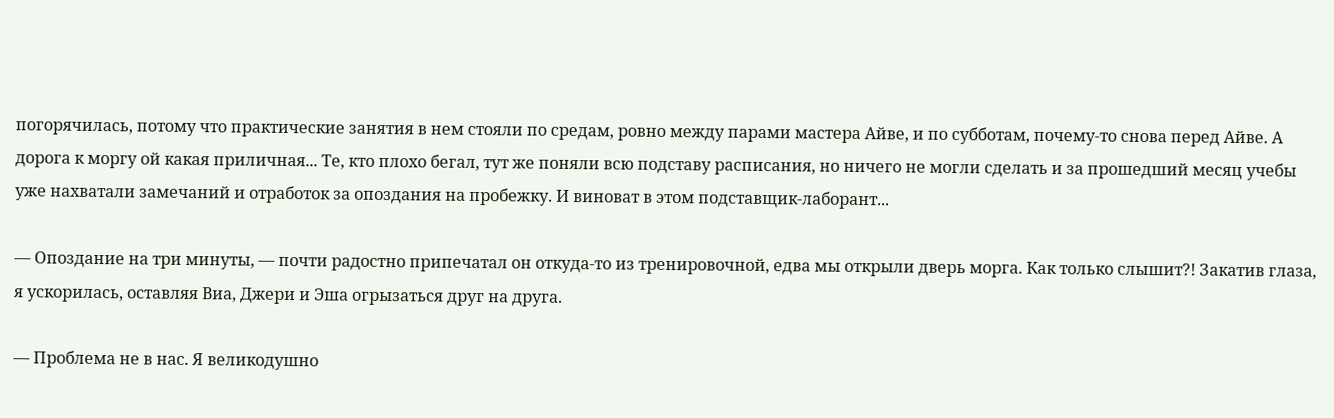погорячилась, потому что практические занятия в нем стояли по средам, ровно между парами мастера Айве, и по субботам, почему-то снова перед Айве. А дорога к моргу ой какая приличная... Те, кто плохо бегал, тут же поняли всю подставу расписания, но ничего не могли сделать и за прошедший месяц учебы уже нахватали замечаний и отработок за опоздания на пробежку. И виноват в этом подставщик-лаборант...

— Опоздание на три минуты, — почти радостно припечатал он откуда-то из тренировочной, едва мы открыли дверь морга. Как только слышит?! Закатив глаза, я ускорилась, оставляя Виа, Джери и Эша огрызаться друг на друга.

— Проблема не в нас. Я великодушно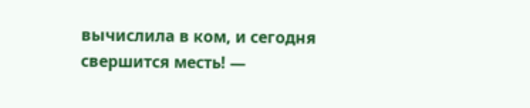вычислила в ком, и сегодня свершится месть! —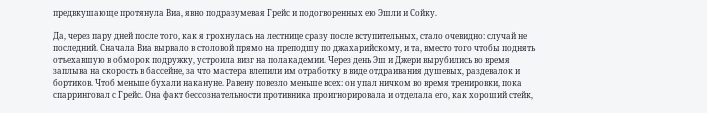предвкушающе протянула Виа, явно подразумевая Грейс и подогворенных ею Эшли и Сойку.

Да, через пару дней после того, как я грохнулась на лестнице сразу после вступительных, стало очевидно: случай не последний. Сначала Виа вырвало в столовой прямо на преподшу по джахарийскому, и та, вместо того чтобы поднять отъехавшую в обморок подружку, устроила визг на полакадемии. Через день Эш и Джери вырубились во время заплыва на скорость в бассейне, за что мастера влепили им отработку в виде отдраивания душевых, раздевалок и бортиков. Чтоб меньше бухали накануне. Равену повезло меньше всех: он упал ничком во время тренировки, пока спарринговал с Грейс. Она факт бессознательности противника проигнорировала и отделала его, как хороший стейк,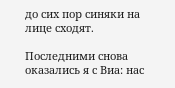до сих пор синяки на лице сходят.

Последними снова оказались я с Виа: нас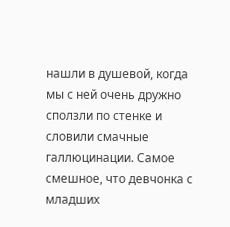нашли в душевой, когда мы с ней очень дружно сползли по стенке и словили смачные галлюцинации. Самое смешное, что девчонка с младших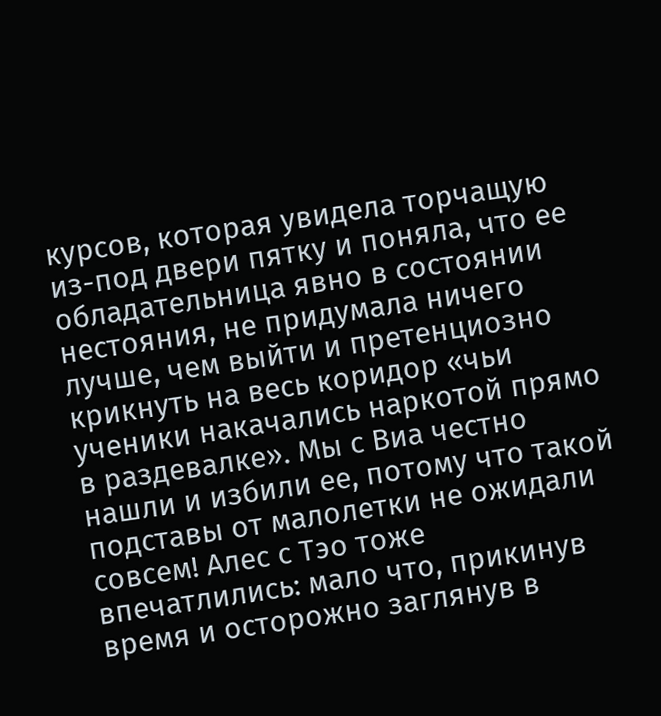курсов, которая увидела торчащую из-под двери пятку и поняла, что ее обладательница явно в состоянии нестояния, не придумала ничего лучше, чем выйти и претенциозно крикнуть на весь коридор «чьи ученики накачались наркотой прямо в раздевалке». Мы с Виа честно нашли и избили ее, потому что такой подставы от малолетки не ожидали совсем! Алес с Тэо тоже впечатлились: мало что, прикинув время и осторожно заглянув в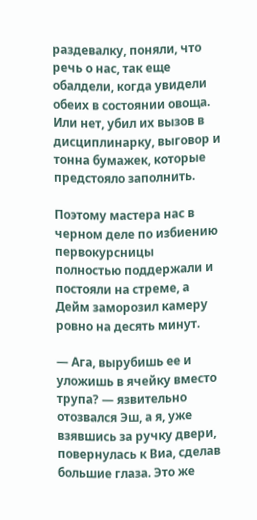раздевалку, поняли, что речь о нас, так еще обалдели, когда увидели обеих в состоянии овоща. Или нет, убил их вызов в дисциплинарку, выговор и тонна бумажек, которые предстояло заполнить.

Поэтому мастера нас в черном деле по избиению первокурсницы полностью поддержали и постояли на стреме, а Дейм заморозил камеру ровно на десять минут.

— Ага, вырубишь ее и уложишь в ячейку вместо трупа? — язвительно отозвался Эш, а я, уже взявшись за ручку двери, повернулась к Виа, сделав большие глаза. Это же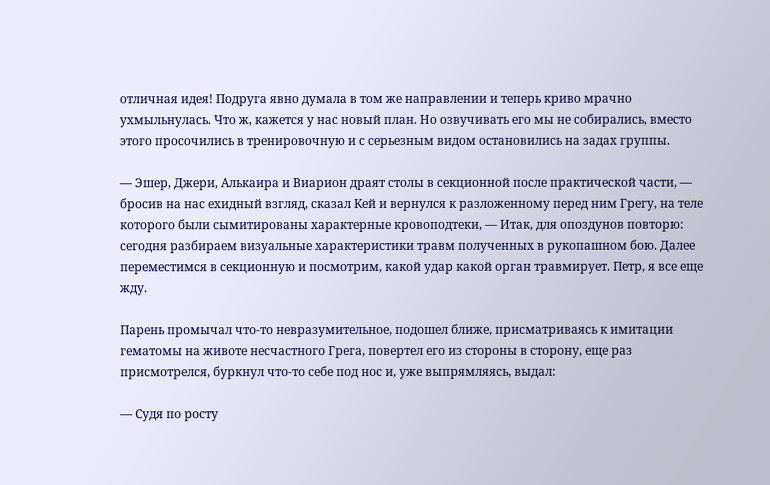отличная идея! Подруга явно думала в том же направлении и теперь криво мрачно ухмыльнулась. Что ж, кажется у нас новый план. Но озвучивать его мы не собирались, вместо этого просочились в тренировочную и с серьезным видом остановились на задах группы.

— Эшер, Джери, Алькаира и Виарион драят столы в секционной после практической части, — бросив на нас ехидный взгляд, сказал Кей и вернулся к разложенному перед ним Грегу, на теле которого были сымитированы характерные кровоподтеки, — Итак, для опоздунов повторю: сегодня разбираем визуальные характеристики травм полученных в рукопашном бою. Далее переместимся в секционную и посмотрим, какой удар какой орган травмирует. Петр, я все еще жду.

Парень промычал что-то невразумительное, подошел ближе, присматриваясь к имитации гематомы на животе несчастного Грега, повертел его из стороны в сторону, еще раз присмотрелся, буркнул что-то себе под нос и, уже выпрямляясь, выдал:

— Судя по росту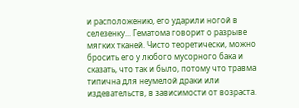и расположению, его ударили ногой в селезенку... Гематома говорит о разрыве мягких тканей. Чисто теоретически, можно бросить его у любого мусорного бака и сказать, что так и было, потому что травма типична для неумелой драки или издевательств, в зависимости от возраста.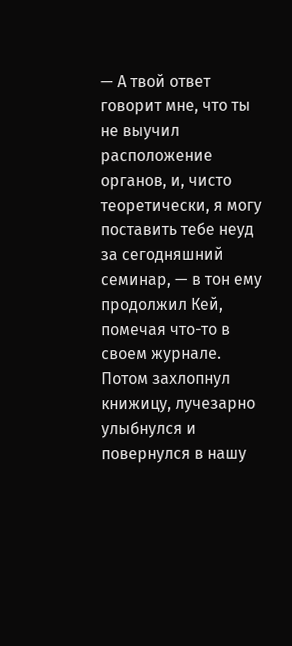— А твой ответ говорит мне, что ты не выучил расположение органов, и, чисто теоретически, я могу поставить тебе неуд за сегодняшний семинар, — в тон ему продолжил Кей, помечая что-то в своем журнале. Потом захлопнул книжицу, лучезарно улыбнулся и повернулся в нашу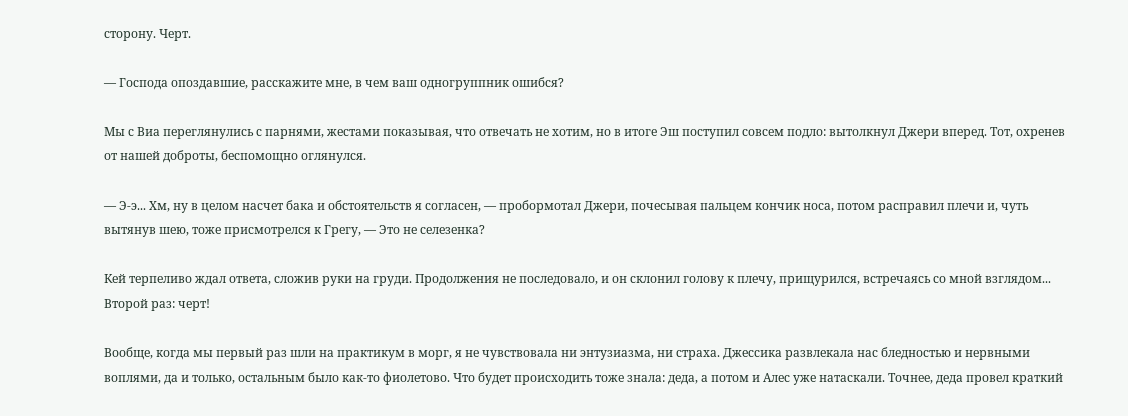сторону. Черт.

— Господа опоздавшие, расскажите мне, в чем ваш одногруппник ошибся?

Мы с Виа переглянулись с парнями, жестами показывая, что отвечать не хотим, но в итоге Эш поступил совсем подло: вытолкнул Джери вперед. Тот, охренев от нашей доброты, беспомощно оглянулся.

— Э-э... Хм, ну в целом насчет бака и обстоятельств я согласен, — пробормотал Джери, почесывая пальцем кончик носа, потом расправил плечи и, чуть вытянув шею, тоже присмотрелся к Грегу, — Это не селезенка?

Кей терпеливо ждал ответа, сложив руки на груди. Продолжения не последовало, и он склонил голову к плечу, прищурился, встречаясь со мной взглядом... Второй раз: черт!

Вообще, когда мы первый раз шли на практикум в морг, я не чувствовала ни энтузиазма, ни страха. Джессика развлекала нас бледностью и нервными воплями, да и только, остальным было как-то фиолетово. Что будет происходить тоже знала: деда, а потом и Алес уже натаскали. Точнее, деда провел краткий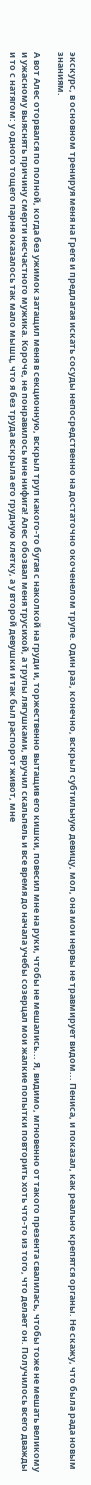экскурс, в основном тренируя меня на Греге и предлагая искать сосуды непосредственно на достаточно окоченелом трупе. Один раз, конечно, вскрыл субтильную девицу, мол, она мои нервы не травмирует видом... Пениса, и показал, как реально крепятся органы. Не скажу, что была рада новым знаниям.

А вот Алес оторвался по полной, когда без ужимок затащил меня в секционную, вскрыл труп какого-то бугая с наколкой на груди и, торжественно вытащив его кишки, повесил мне на руки, чтобы не мешались... Я, видимо, мгновенно от такого презента свалилась, чтобы тоже не мешать великому и ужасному выяснять причину смерти несчастного мужика. Короче, не понравилось мне нифига! Алес обозвал меня трусихой, а трупы лягушками, вручил скальпель и все время до начала учебы созерцал мои жалкие попытки повторить хоть что-то из того, что делает он. Получилось всего дважды и то с натягом: у одного тощего парня оказалось так мало мышц, что я без труда вскрыла его грудную клетку, а у второй девушки и так был распорот живот, мне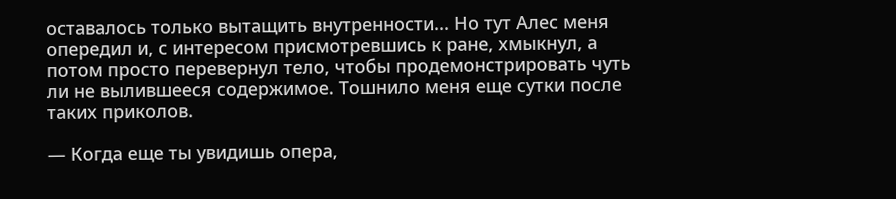оставалось только вытащить внутренности... Но тут Алес меня опередил и, с интересом присмотревшись к ране, хмыкнул, а потом просто перевернул тело, чтобы продемонстрировать чуть ли не вылившееся содержимое. Тошнило меня еще сутки после таких приколов.

— Когда еще ты увидишь опера,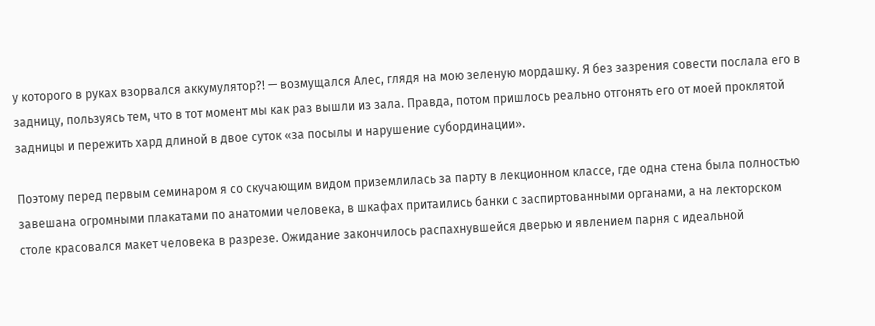у которого в руках взорвался аккумулятор?! — возмущался Алес, глядя на мою зеленую мордашку. Я без зазрения совести послала его в задницу, пользуясь тем, что в тот момент мы как раз вышли из зала. Правда, потом пришлось реально отгонять его от моей проклятой задницы и пережить хард длиной в двое суток «за посылы и нарушение субординации».

Поэтому перед первым семинаром я со скучающим видом приземлилась за парту в лекционном классе, где одна стена была полностью завешана огромными плакатами по анатомии человека, в шкафах притаились банки с заспиртованными органами, а на лекторском столе красовался макет человека в разрезе. Ожидание закончилось распахнувшейся дверью и явлением парня с идеальной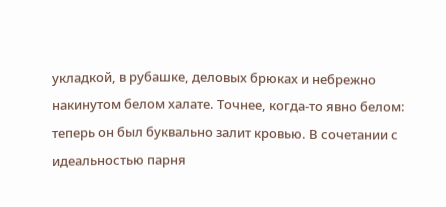укладкой, в рубашке, деловых брюках и небрежно накинутом белом халате. Точнее, когда-то явно белом: теперь он был буквально залит кровью. В сочетании с идеальностью парня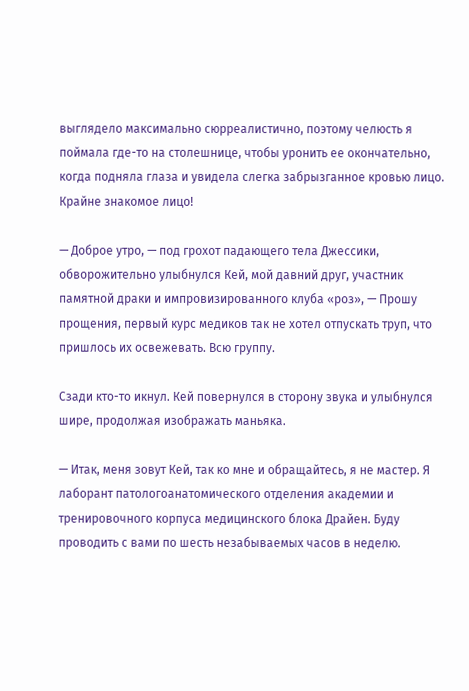выглядело максимально сюрреалистично, поэтому челюсть я поймала где-то на столешнице, чтобы уронить ее окончательно, когда подняла глаза и увидела слегка забрызганное кровью лицо. Крайне знакомое лицо!

— Доброе утро, — под грохот падающего тела Джессики, обворожительно улыбнулся Кей, мой давний друг, участник памятной драки и импровизированного клуба «роз», — Прошу прощения, первый курс медиков так не хотел отпускать труп, что пришлось их освежевать. Всю группу.

Сзади кто-то икнул. Кей повернулся в сторону звука и улыбнулся шире, продолжая изображать маньяка.

— Итак, меня зовут Кей, так ко мне и обращайтесь, я не мастер. Я лаборант патологоанатомического отделения академии и тренировочного корпуса медицинского блока Драйен. Буду проводить с вами по шесть незабываемых часов в неделю.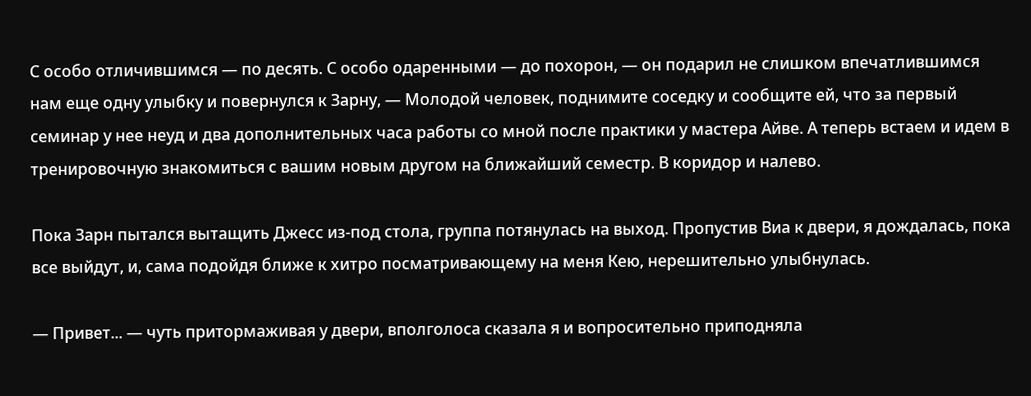С особо отличившимся — по десять. С особо одаренными — до похорон, — он подарил не слишком впечатлившимся нам еще одну улыбку и повернулся к Зарну, — Молодой человек, поднимите соседку и сообщите ей, что за первый семинар у нее неуд и два дополнительных часа работы со мной после практики у мастера Айве. А теперь встаем и идем в тренировочную знакомиться с вашим новым другом на ближайший семестр. В коридор и налево.

Пока Зарн пытался вытащить Джесс из-под стола, группа потянулась на выход. Пропустив Виа к двери, я дождалась, пока все выйдут, и, сама подойдя ближе к хитро посматривающему на меня Кею, нерешительно улыбнулась.

— Привет... — чуть притормаживая у двери, вполголоса сказала я и вопросительно приподняла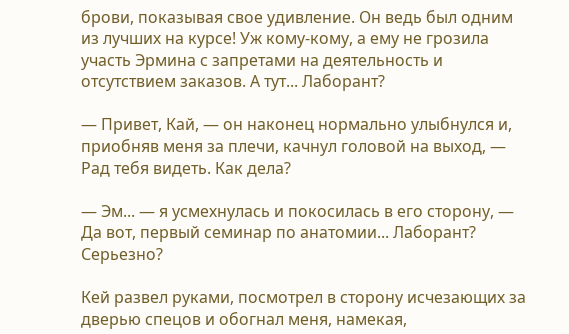брови, показывая свое удивление. Он ведь был одним из лучших на курсе! Уж кому-кому, а ему не грозила участь Эрмина с запретами на деятельность и отсутствием заказов. А тут... Лаборант?

— Привет, Кай, — он наконец нормально улыбнулся и, приобняв меня за плечи, качнул головой на выход, — Рад тебя видеть. Как дела?

— Эм... — я усмехнулась и покосилась в его сторону, — Да вот, первый семинар по анатомии... Лаборант? Серьезно?

Кей развел руками, посмотрел в сторону исчезающих за дверью спецов и обогнал меня, намекая,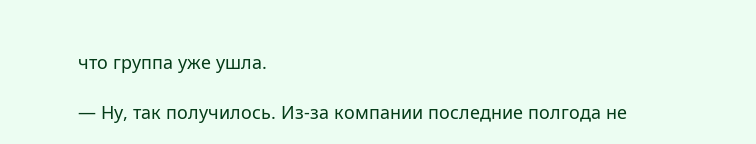что группа уже ушла.

— Ну, так получилось. Из-за компании последние полгода не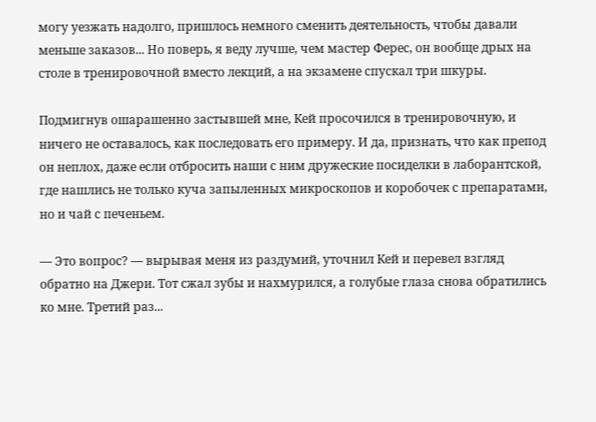могу уезжать надолго, пришлось немного сменить деятельность, чтобы давали меньше заказов... Но поверь, я веду лучше, чем мастер Ферес, он вообще дрых на столе в тренировочной вместо лекций, а на экзамене спускал три шкуры.

Подмигнув ошарашенно застывшей мне, Кей просочился в тренировочную, и ничего не оставалось, как последовать его примеру. И да, признать, что как препод он неплох, даже если отбросить наши с ним дружеские посиделки в лаборантской, где нашлись не только куча запыленных микроскопов и коробочек с препаратами, но и чай с печеньем.

— Это вопрос? — вырывая меня из раздумий, уточнил Кей и перевел взгляд обратно на Джери. Тот сжал зубы и нахмурился, а голубые глаза снова обратились ко мне. Третий раз...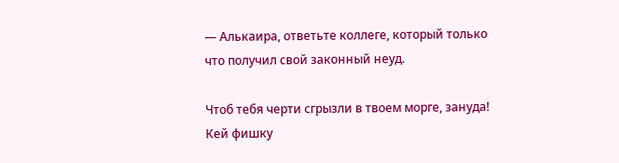— Алькаира, ответьте коллеге, который только что получил свой законный неуд.

Чтоб тебя черти сгрызли в твоем морге, зануда! Кей фишку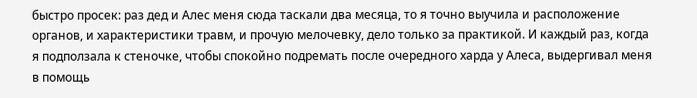быстро просек: раз дед и Алес меня сюда таскали два месяца, то я точно выучила и расположение органов, и характеристики травм, и прочую мелочевку, дело только за практикой. И каждый раз, когда я подползала к стеночке, чтобы спокойно подремать после очередного харда у Алеса, выдергивал меня в помощь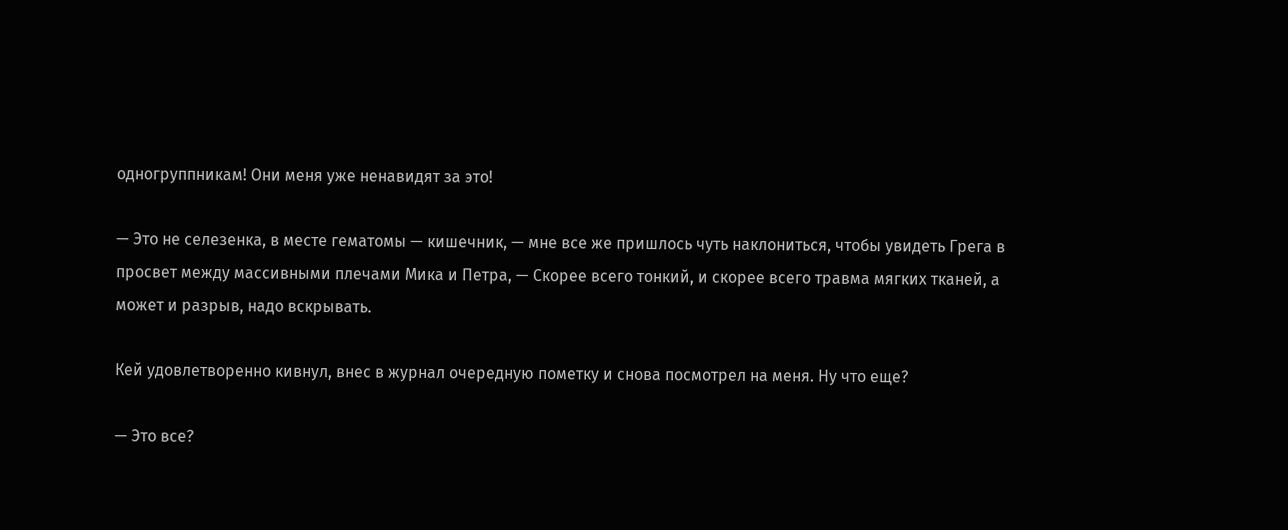одногруппникам! Они меня уже ненавидят за это!

— Это не селезенка, в месте гематомы — кишечник, — мне все же пришлось чуть наклониться, чтобы увидеть Грега в просвет между массивными плечами Мика и Петра, — Скорее всего тонкий, и скорее всего травма мягких тканей, а может и разрыв, надо вскрывать.

Кей удовлетворенно кивнул, внес в журнал очередную пометку и снова посмотрел на меня. Ну что еще?

— Это все?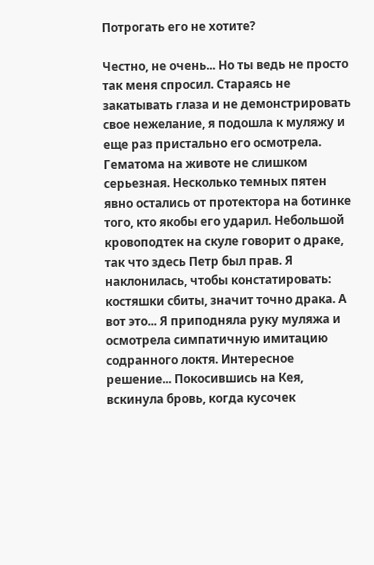Потрогать его не хотите?

Честно, не очень... Но ты ведь не просто так меня спросил. Стараясь не закатывать глаза и не демонстрировать свое нежелание, я подошла к муляжу и еще раз пристально его осмотрела. Гематома на животе не слишком серьезная. Несколько темных пятен явно остались от протектора на ботинке того, кто якобы его ударил. Небольшой кровоподтек на скуле говорит о драке, так что здесь Петр был прав. Я наклонилась, чтобы констатировать: костяшки сбиты, значит точно драка. А вот это... Я приподняла руку муляжа и осмотрела симпатичную имитацию содранного локтя. Интересное решение... Покосившись на Кея, вскинула бровь, когда кусочек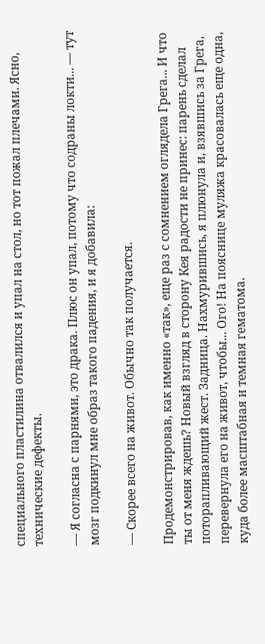специального пластилина отвалился и упал на стол, но тот пожал плечами. Ясно, технические дефекты.

— Я согласна с парнями, это драка. Плюс он упал, потому что содраны локти... — тут мозг подкинул мне образ такого падения, и я добавила:

— Скорее всего на живот. Обычно так получается.

Продемонстрировав, как именно «так», еще раз с сомнением оглядела Грега... И что ты от меня ждешь? Новый взгляд в сторону Кея радости не принес: парень сделал поторапливающий жест. Задница. Нахмурившись, я плюнула и, взявшись за Грега, перевернула его на живот, чтобы... Ого! На пояснице муляжа красовалась еще одна, куда более масштабная и темная гематома.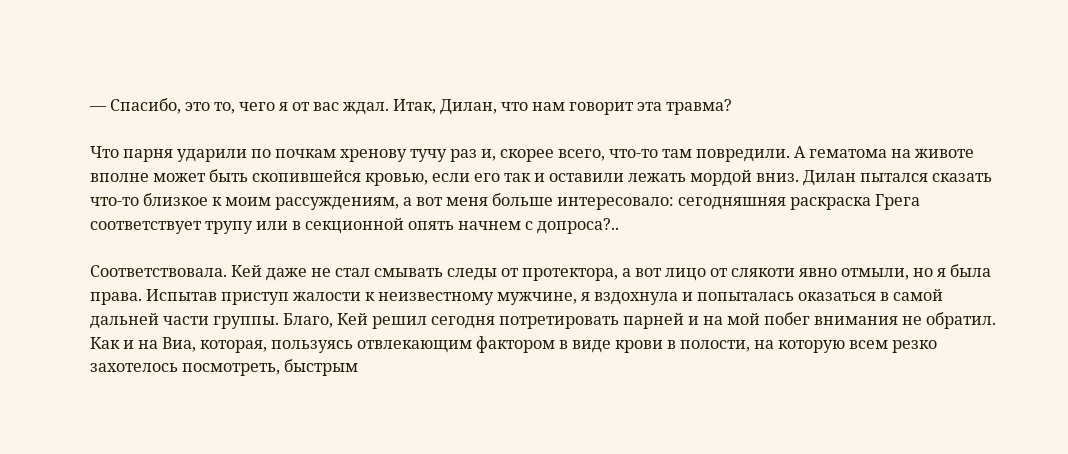— Спасибо, это то, чего я от вас ждал. Итак, Дилан, что нам говорит эта травма?

Что парня ударили по почкам хренову тучу раз и, скорее всего, что-то там повредили. А гематома на животе вполне может быть скопившейся кровью, если его так и оставили лежать мордой вниз. Дилан пытался сказать что-то близкое к моим рассуждениям, а вот меня больше интересовало: сегодняшняя раскраска Грега соответствует трупу или в секционной опять начнем с допроса?..

Соответствовала. Кей даже не стал смывать следы от протектора, а вот лицо от слякоти явно отмыли, но я была права. Испытав приступ жалости к неизвестному мужчине, я вздохнула и попыталась оказаться в самой дальней части группы. Благо, Кей решил сегодня потретировать парней и на мой побег внимания не обратил. Как и на Виа, которая, пользуясь отвлекающим фактором в виде крови в полости, на которую всем резко захотелось посмотреть, быстрым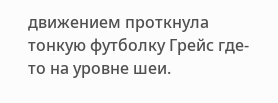движением проткнула тонкую футболку Грейс где-то на уровне шеи.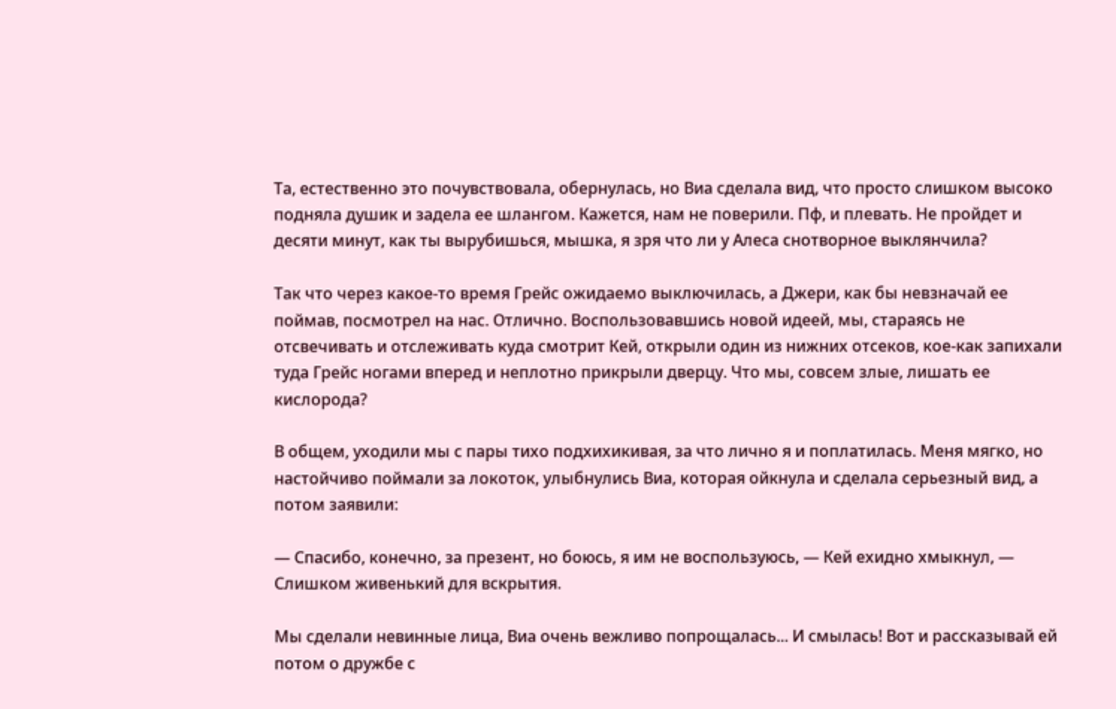Та, естественно это почувствовала, обернулась, но Виа сделала вид, что просто слишком высоко подняла душик и задела ее шлангом. Кажется, нам не поверили. Пф, и плевать. Не пройдет и десяти минут, как ты вырубишься, мышка, я зря что ли у Алеса снотворное выклянчила?

Так что через какое-то время Грейс ожидаемо выключилась, а Джери, как бы невзначай ее поймав, посмотрел на нас. Отлично. Воспользовавшись новой идеей, мы, стараясь не отсвечивать и отслеживать куда смотрит Кей, открыли один из нижних отсеков, кое-как запихали туда Грейс ногами вперед и неплотно прикрыли дверцу. Что мы, совсем злые, лишать ее кислорода?

В общем, уходили мы с пары тихо подхихикивая, за что лично я и поплатилась. Меня мягко, но настойчиво поймали за локоток, улыбнулись Виа, которая ойкнула и сделала серьезный вид, а потом заявили:

— Спасибо, конечно, за презент, но боюсь, я им не воспользуюсь, — Кей ехидно хмыкнул, — Слишком живенький для вскрытия.

Мы сделали невинные лица, Виа очень вежливо попрощалась... И смылась! Вот и рассказывай ей потом о дружбе с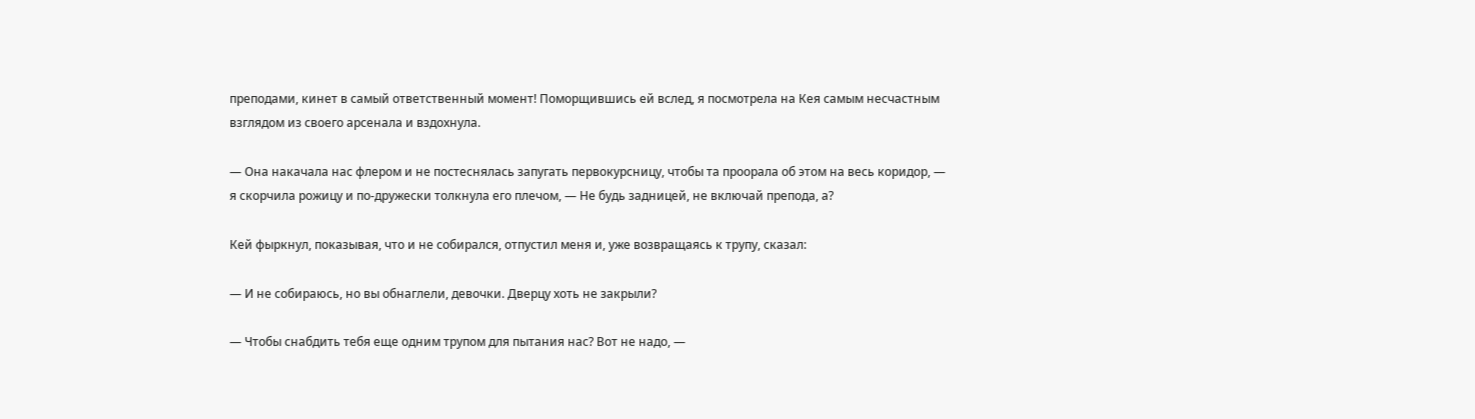преподами, кинет в самый ответственный момент! Поморщившись ей вслед, я посмотрела на Кея самым несчастным взглядом из своего арсенала и вздохнула.

— Она накачала нас флером и не постеснялась запугать первокурсницу, чтобы та проорала об этом на весь коридор, — я скорчила рожицу и по-дружески толкнула его плечом, — Не будь задницей, не включай препода, а?

Кей фыркнул, показывая, что и не собирался, отпустил меня и, уже возвращаясь к трупу, сказал:

— И не собираюсь, но вы обнаглели, девочки. Дверцу хоть не закрыли?

— Чтобы снабдить тебя еще одним трупом для пытания нас? Вот не надо, —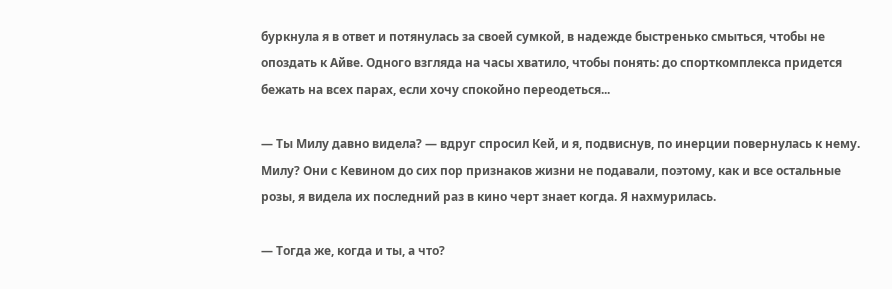буркнула я в ответ и потянулась за своей сумкой, в надежде быстренько смыться, чтобы не опоздать к Айве. Одного взгляда на часы хватило, чтобы понять: до спорткомплекса придется бежать на всех парах, если хочу спокойно переодеться...

— Ты Милу давно видела? — вдруг спросил Кей, и я, подвиснув, по инерции повернулась к нему. Милу? Они с Кевином до сих пор признаков жизни не подавали, поэтому, как и все остальные розы, я видела их последний раз в кино черт знает когда. Я нахмурилась.

— Тогда же, когда и ты, а что?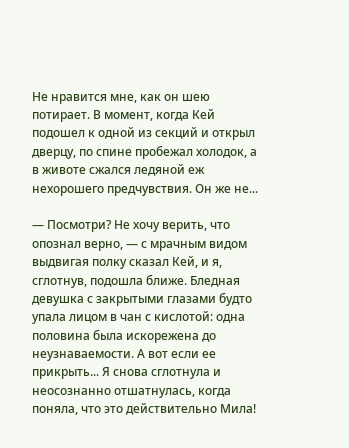Не нравится мне, как он шею потирает. В момент, когда Кей подошел к одной из секций и открыл дверцу, по спине пробежал холодок, а в животе сжался ледяной еж нехорошего предчувствия. Он же не...

— Посмотри? Не хочу верить, что опознал верно, — с мрачным видом выдвигая полку сказал Кей, и я, сглотнув, подошла ближе. Бледная девушка с закрытыми глазами будто упала лицом в чан с кислотой: одна половина была искорежена до неузнаваемости. А вот если ее прикрыть... Я снова сглотнула и неосознанно отшатнулась, когда поняла, что это действительно Мила!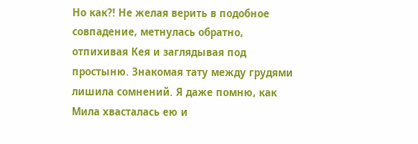Но как?! Не желая верить в подобное совпадение, метнулась обратно, отпихивая Кея и заглядывая под простыню. Знакомая тату между грудями лишила сомнений. Я даже помню, как Мила хвасталась ею и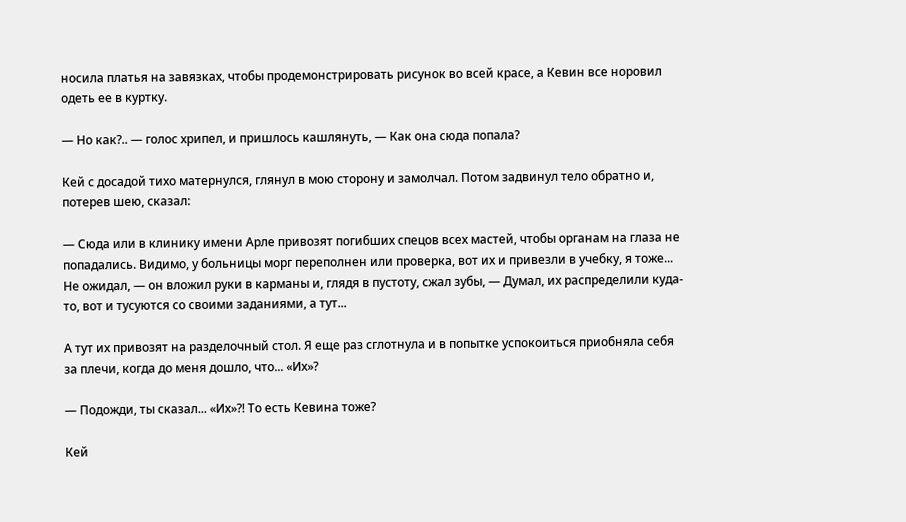носила платья на завязках, чтобы продемонстрировать рисунок во всей красе, а Кевин все норовил одеть ее в куртку.

— Но как?.. — голос хрипел, и пришлось кашлянуть, — Как она сюда попала?

Кей с досадой тихо матернулся, глянул в мою сторону и замолчал. Потом задвинул тело обратно и, потерев шею, сказал:

— Сюда или в клинику имени Арле привозят погибших спецов всех мастей, чтобы органам на глаза не попадались. Видимо, у больницы морг переполнен или проверка, вот их и привезли в учебку, я тоже... Не ожидал, — он вложил руки в карманы и, глядя в пустоту, сжал зубы, — Думал, их распределили куда-то, вот и тусуются со своими заданиями, а тут...

А тут их привозят на разделочный стол. Я еще раз сглотнула и в попытке успокоиться приобняла себя за плечи, когда до меня дошло, что... «Их»?

— Подожди, ты сказал... «Их»?! То есть Кевина тоже?

Кей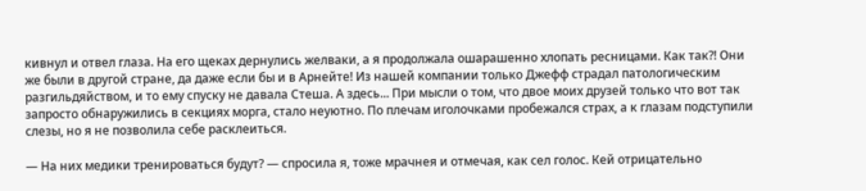кивнул и отвел глаза. На его щеках дернулись желваки, а я продолжала ошарашенно хлопать ресницами. Как так?! Они же были в другой стране, да даже если бы и в Арнейте! Из нашей компании только Джефф страдал патологическим разгильдяйством, и то ему спуску не давала Стеша. А здесь... При мысли о том, что двое моих друзей только что вот так запросто обнаружились в секциях морга, стало неуютно. По плечам иголочками пробежался страх, а к глазам подступили слезы, но я не позволила себе расклеиться.

— На них медики тренироваться будут? — спросила я, тоже мрачнея и отмечая, как сел голос. Кей отрицательно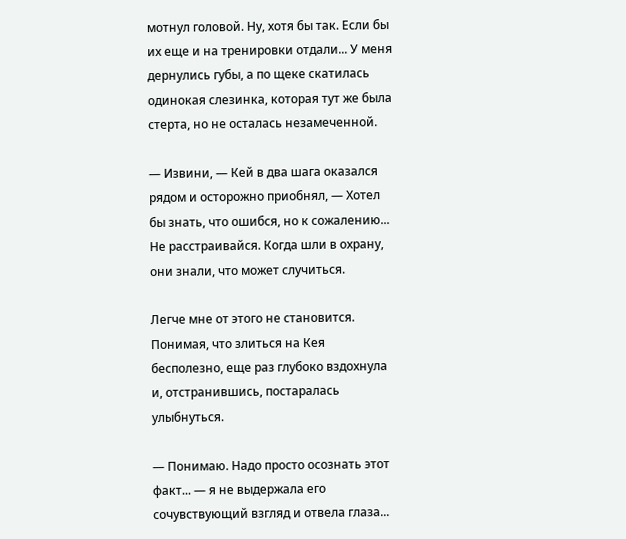мотнул головой. Ну, хотя бы так. Если бы их еще и на тренировки отдали... У меня дернулись губы, а по щеке скатилась одинокая слезинка, которая тут же была стерта, но не осталась незамеченной.

— Извини, — Кей в два шага оказался рядом и осторожно приобнял, — Хотел бы знать, что ошибся, но к сожалению... Не расстраивайся. Когда шли в охрану, они знали, что может случиться.

Легче мне от этого не становится. Понимая, что злиться на Кея бесполезно, еще раз глубоко вздохнула и, отстранившись, постаралась улыбнуться.

— Понимаю. Надо просто осознать этот факт... — я не выдержала его сочувствующий взгляд и отвела глаза...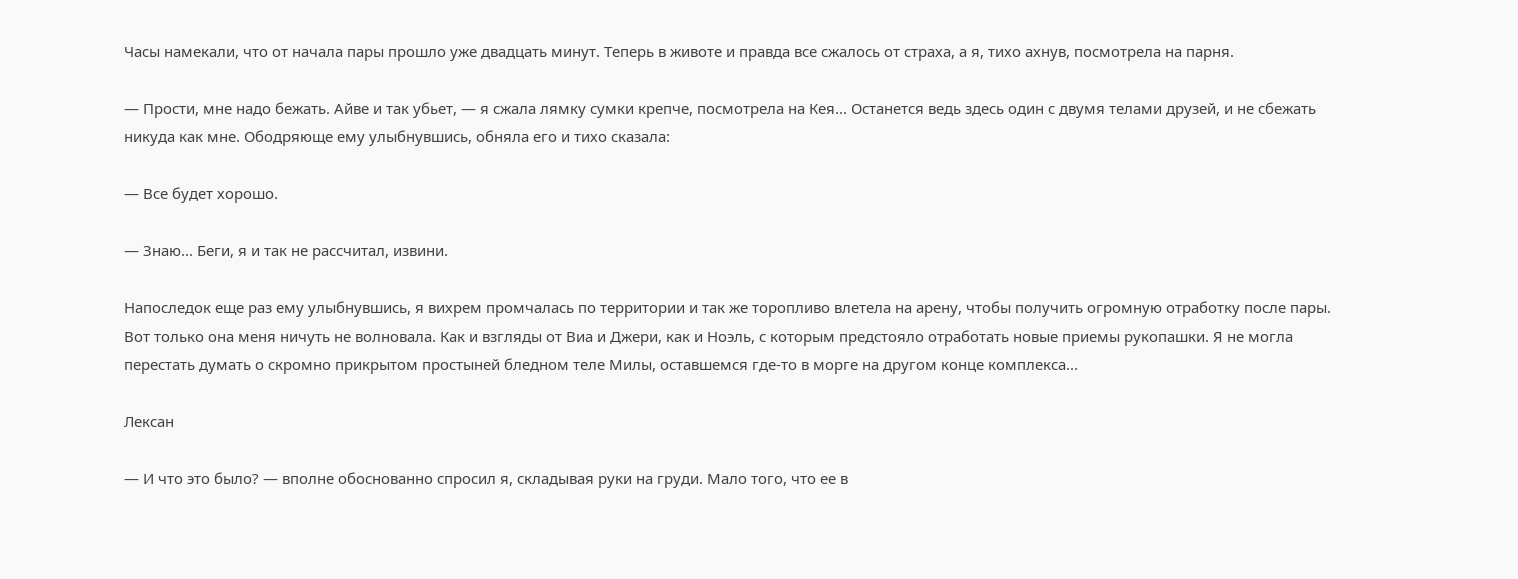Часы намекали, что от начала пары прошло уже двадцать минут. Теперь в животе и правда все сжалось от страха, а я, тихо ахнув, посмотрела на парня.

— Прости, мне надо бежать. Айве и так убьет, — я сжала лямку сумки крепче, посмотрела на Кея... Останется ведь здесь один с двумя телами друзей, и не сбежать никуда как мне. Ободряюще ему улыбнувшись, обняла его и тихо сказала:

— Все будет хорошо.

— Знаю... Беги, я и так не рассчитал, извини.

Напоследок еще раз ему улыбнувшись, я вихрем промчалась по территории и так же торопливо влетела на арену, чтобы получить огромную отработку после пары. Вот только она меня ничуть не волновала. Как и взгляды от Виа и Джери, как и Ноэль, с которым предстояло отработать новые приемы рукопашки. Я не могла перестать думать о скромно прикрытом простыней бледном теле Милы, оставшемся где-то в морге на другом конце комплекса...

Лексан

— И что это было? — вполне обоснованно спросил я, складывая руки на груди. Мало того, что ее в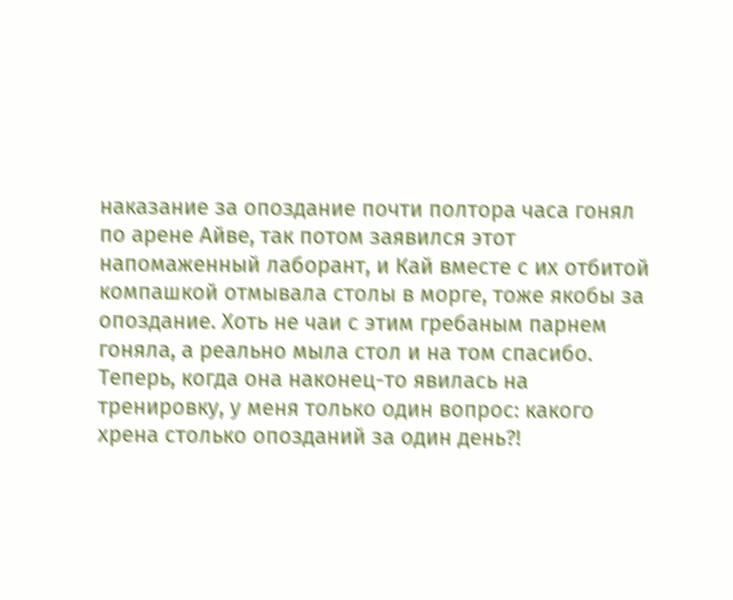наказание за опоздание почти полтора часа гонял по арене Айве, так потом заявился этот напомаженный лаборант, и Кай вместе с их отбитой компашкой отмывала столы в морге, тоже якобы за опоздание. Хоть не чаи с этим гребаным парнем гоняла, а реально мыла стол и на том спасибо. Теперь, когда она наконец-то явилась на тренировку, у меня только один вопрос: какого хрена столько опозданий за один день?!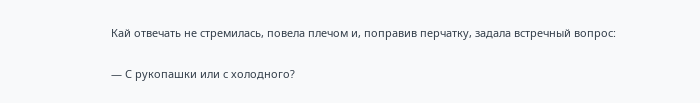Кай отвечать не стремилась, повела плечом и, поправив перчатку, задала встречный вопрос:

— С рукопашки или с холодного?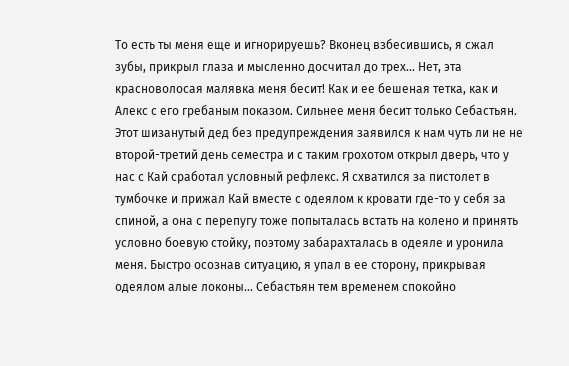То есть ты меня еще и игнорируешь? Вконец взбесившись, я сжал зубы, прикрыл глаза и мысленно досчитал до трех... Нет, эта красноволосая малявка меня бесит! Как и ее бешеная тетка, как и Алекс с его гребаным показом. Сильнее меня бесит только Себастьян. Этот шизанутый дед без предупреждения заявился к нам чуть ли не не второй-третий день семестра и с таким грохотом открыл дверь, что у нас с Кай сработал условный рефлекс. Я схватился за пистолет в тумбочке и прижал Кай вместе с одеялом к кровати где-то у себя за спиной, а она с перепугу тоже попыталась встать на колено и принять условно боевую стойку, поэтому забарахталась в одеяле и уронила меня. Быстро осознав ситуацию, я упал в ее сторону, прикрывая одеялом алые локоны... Себастьян тем временем спокойно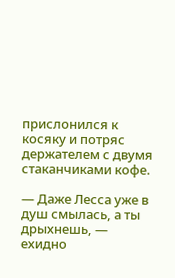прислонился к косяку и потряс держателем с двумя стаканчиками кофе.

— Даже Лесса уже в душ смылась, а ты дрыхнешь, — ехидно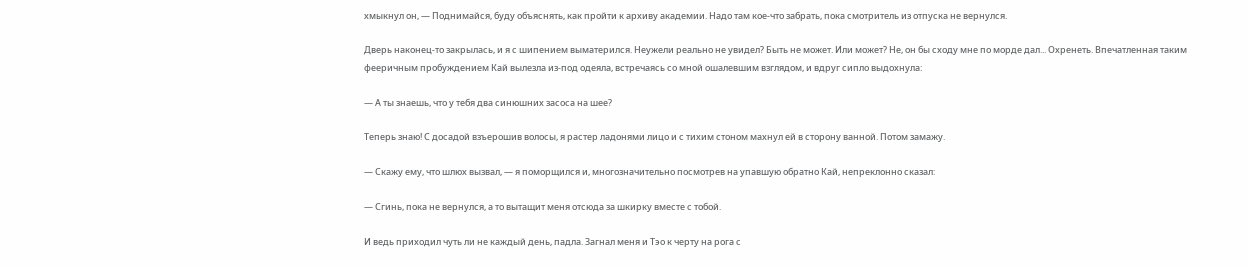хмыкнул он, — Поднимайся, буду объяснять, как пройти к архиву академии. Надо там кое-что забрать, пока смотритель из отпуска не вернулся.

Дверь наконец-то закрылась, и я с шипением выматерился. Неужели реально не увидел? Быть не может. Или может? Не, он бы сходу мне по морде дал... Охренеть. Впечатленная таким фееричным пробуждением Кай вылезла из-под одеяла, встречаясь со мной ошалевшим взглядом, и вдруг сипло выдохнула:

— А ты знаешь, что у тебя два синюшних засоса на шее?

Теперь знаю! С досадой взъерошив волосы, я растер ладонями лицо и с тихим стоном махнул ей в сторону ванной. Потом замажу.

— Скажу ему, что шлюх вызвал, — я поморщился и, многозначительно посмотрев на упавшую обратно Кай, непреклонно сказал:

— Сгинь, пока не вернулся, а то вытащит меня отсюда за шкирку вместе с тобой.

И ведь приходил чуть ли не каждый день, падла. Загнал меня и Тэо к черту на рога с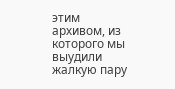этим архивом, из которого мы выудили жалкую пару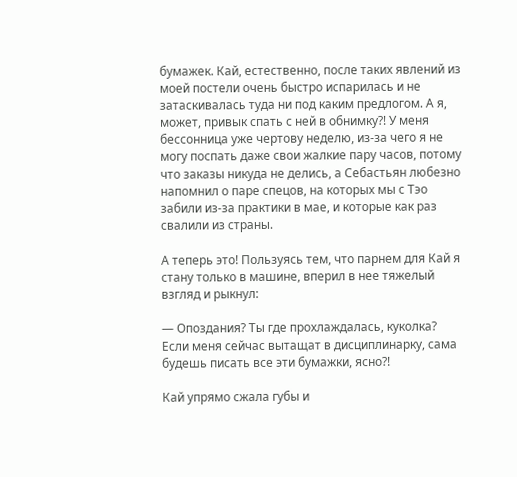бумажек. Кай, естественно, после таких явлений из моей постели очень быстро испарилась и не затаскивалась туда ни под каким предлогом. А я, может, привык спать с ней в обнимку?! У меня бессонница уже чертову неделю, из-за чего я не могу поспать даже свои жалкие пару часов, потому что заказы никуда не делись, а Себастьян любезно напомнил о паре спецов, на которых мы с Тэо забили из-за практики в мае, и которые как раз свалили из страны.

А теперь это! Пользуясь тем, что парнем для Кай я стану только в машине, вперил в нее тяжелый взгляд и рыкнул:

— Опоздания? Ты где прохлаждалась, куколка? Если меня сейчас вытащат в дисциплинарку, сама будешь писать все эти бумажки, ясно?!

Кай упрямо сжала губы и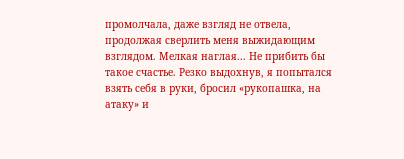промолчала, даже взгляд не отвела, продолжая сверлить меня выжидающим взглядом. Мелкая наглая... Не прибить бы такое счастье. Резко выдохнув, я попытался взять себя в руки, бросил «рукопашка, на атаку» и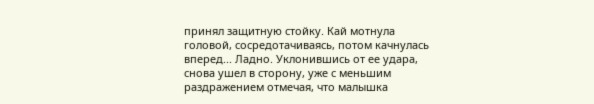принял защитную стойку. Кай мотнула головой, сосредотачиваясь, потом качнулась вперед... Ладно. Уклонившись от ее удара, снова ушел в сторону, уже с меньшим раздражением отмечая, что малышка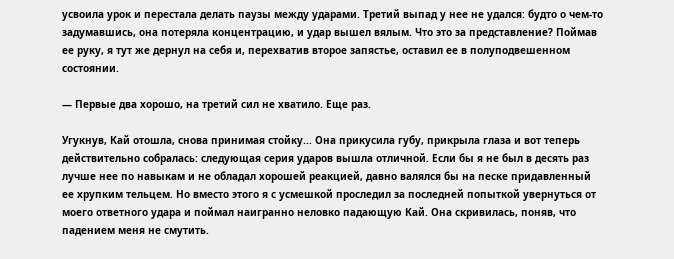усвоила урок и перестала делать паузы между ударами. Третий выпад у нее не удался: будто о чем-то задумавшись, она потеряла концентрацию, и удар вышел вялым. Что это за представление? Поймав ее руку, я тут же дернул на себя и, перехватив второе запястье, оставил ее в полуподвешенном состоянии.

— Первые два хорошо, на третий сил не хватило. Еще раз.

Угукнув, Кай отошла, снова принимая стойку... Она прикусила губу, прикрыла глаза и вот теперь действительно собралась: следующая серия ударов вышла отличной. Если бы я не был в десять раз лучше нее по навыкам и не обладал хорошей реакцией, давно валялся бы на песке придавленный ее хрупким тельцем. Но вместо этого я с усмешкой проследил за последней попыткой увернуться от моего ответного удара и поймал наигранно неловко падающую Кай. Она скривилась, поняв, что падением меня не смутить.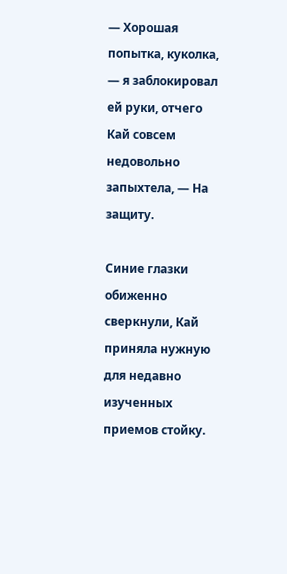— Хорошая попытка, куколка, — я заблокировал ей руки, отчего Кай совсем недовольно запыхтела, — На защиту.

Синие глазки обиженно сверкнули, Кай приняла нужную для недавно изученных приемов стойку.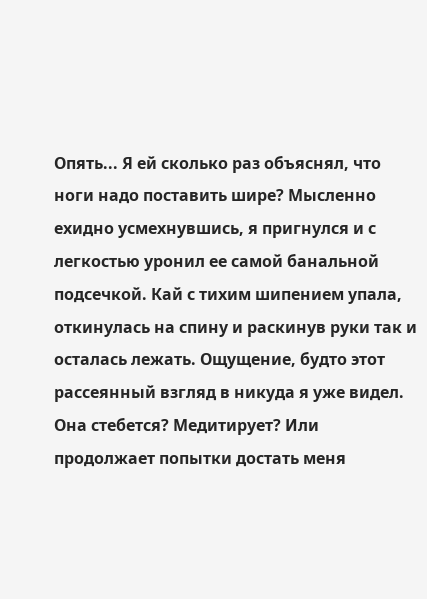Опять... Я ей сколько раз объяснял, что ноги надо поставить шире? Мысленно ехидно усмехнувшись, я пригнулся и с легкостью уронил ее самой банальной подсечкой. Кай с тихим шипением упала, откинулась на спину и раскинув руки так и осталась лежать. Ощущение, будто этот рассеянный взгляд в никуда я уже видел. Она стебется? Медитирует? Или продолжает попытки достать меня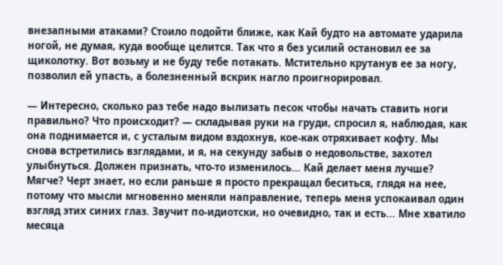внезапными атаками? Стоило подойти ближе, как Кай будто на автомате ударила ногой, не думая, куда вообще целится. Так что я без усилий остановил ее за щиколотку. Вот возьму и не буду тебе потакать. Мстительно крутанув ее за ногу, позволил ей упасть, а болезненный вскрик нагло проигнорировал.

— Интересно, сколько раз тебе надо вылизать песок чтобы начать ставить ноги правильно? Что происходит? — складывая руки на груди, спросил я, наблюдая, как она поднимается и, с усталым видом вздохнув, кое-как отряхивает кофту. Мы снова встретились взглядами, и я, на секунду забыв о недовольстве, захотел улыбнуться. Должен признать, что-то изменилось... Кай делает меня лучше? Мягче? Черт знает, но если раньше я просто прекращал беситься, глядя на нее, потому что мысли мгновенно меняли направление, теперь меня успокаивал один взгляд этих синих глаз. Звучит по-идиотски, но очевидно, так и есть... Мне хватило месяца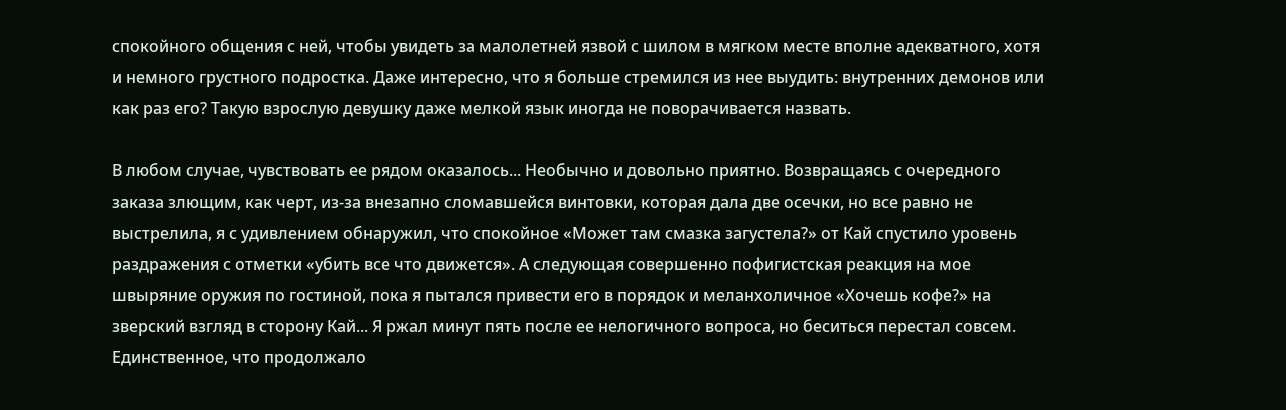спокойного общения с ней, чтобы увидеть за малолетней язвой с шилом в мягком месте вполне адекватного, хотя и немного грустного подростка. Даже интересно, что я больше стремился из нее выудить: внутренних демонов или как раз его? Такую взрослую девушку даже мелкой язык иногда не поворачивается назвать.

В любом случае, чувствовать ее рядом оказалось... Необычно и довольно приятно. Возвращаясь с очередного заказа злющим, как черт, из-за внезапно сломавшейся винтовки, которая дала две осечки, но все равно не выстрелила, я с удивлением обнаружил, что спокойное «Может там смазка загустела?» от Кай спустило уровень раздражения с отметки «убить все что движется». А следующая совершенно пофигистская реакция на мое швыряние оружия по гостиной, пока я пытался привести его в порядок и меланхоличное «Хочешь кофе?» на зверский взгляд в сторону Кай... Я ржал минут пять после ее нелогичного вопроса, но беситься перестал совсем. Единственное, что продолжало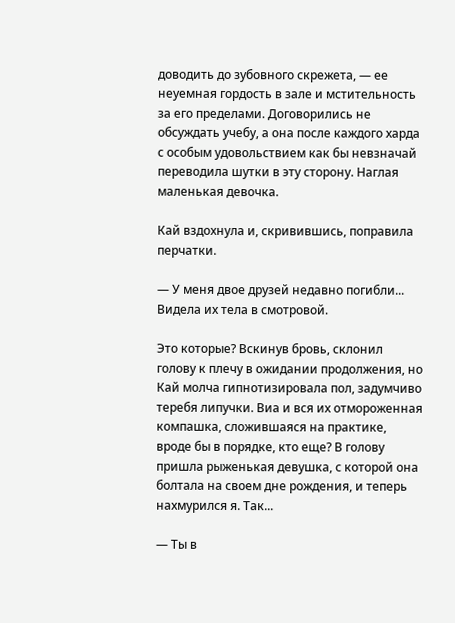доводить до зубовного скрежета, — ее неуемная гордость в зале и мстительность за его пределами. Договорились не обсуждать учебу, а она после каждого харда с особым удовольствием как бы невзначай переводила шутки в эту сторону. Наглая маленькая девочка.

Кай вздохнула и, скривившись, поправила перчатки.

— У меня двое друзей недавно погибли... Видела их тела в смотровой.

Это которые? Вскинув бровь, склонил голову к плечу в ожидании продолжения, но Кай молча гипнотизировала пол, задумчиво теребя липучки. Виа и вся их отмороженная компашка, сложившаяся на практике, вроде бы в порядке, кто еще? В голову пришла рыженькая девушка, с которой она болтала на своем дне рождения, и теперь нахмурился я. Так...

— Ты в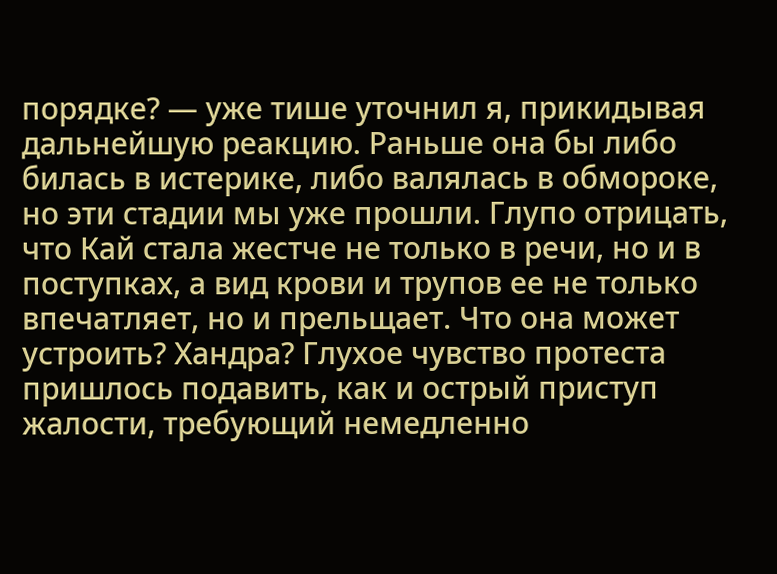порядке? — уже тише уточнил я, прикидывая дальнейшую реакцию. Раньше она бы либо билась в истерике, либо валялась в обмороке, но эти стадии мы уже прошли. Глупо отрицать, что Кай стала жестче не только в речи, но и в поступках, а вид крови и трупов ее не только впечатляет, но и прельщает. Что она может устроить? Хандра? Глухое чувство протеста пришлось подавить, как и острый приступ жалости, требующий немедленно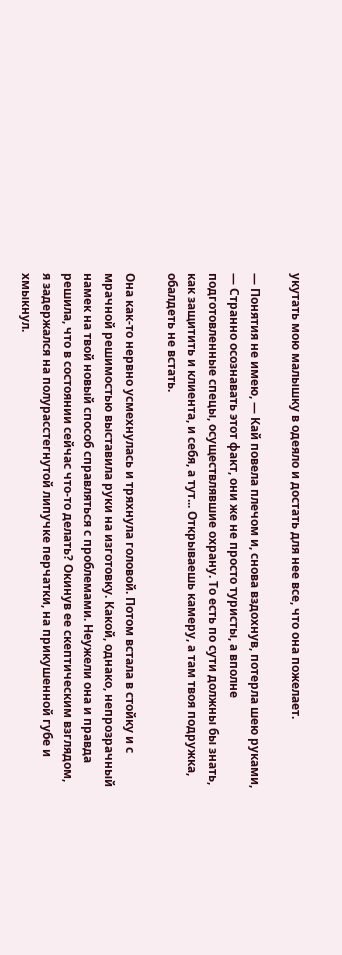укутать мою малышку в одеяло и достать для нее все, что она пожелает.

— Понятия не имею, — Кай повела плечом и, снова вздохнув, потерла шею руками, — Странно осознавать этот факт, они же не просто туристы, а вполне подготовленные спецы, осуществлявшие охрану. То есть по сути должны бы знать, как защитить и клиента, и себя, а тут... Открываешь камеру, а там твоя подружка, обалдеть не встать.

Она как-то нервно усмехнулась и тряхнула головой. Потом встала в стойку и с мрачной решимостью выставила руки на изготовку. Какой, однако, непрозрачный намек на твой новый способ справляться с проблемами. Неужели она и правда решила, что в состоянии сейчас что-то делать? Окинув ее скептическим взглядом, я задержался на полурасстегнутой липучке перчатки, на прикушенной губе и хмыкнул.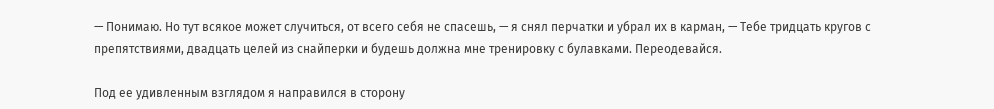— Понимаю. Но тут всякое может случиться, от всего себя не спасешь, — я снял перчатки и убрал их в карман, — Тебе тридцать кругов с препятствиями, двадцать целей из снайперки и будешь должна мне тренировку с булавками. Переодевайся.

Под ее удивленным взглядом я направился в сторону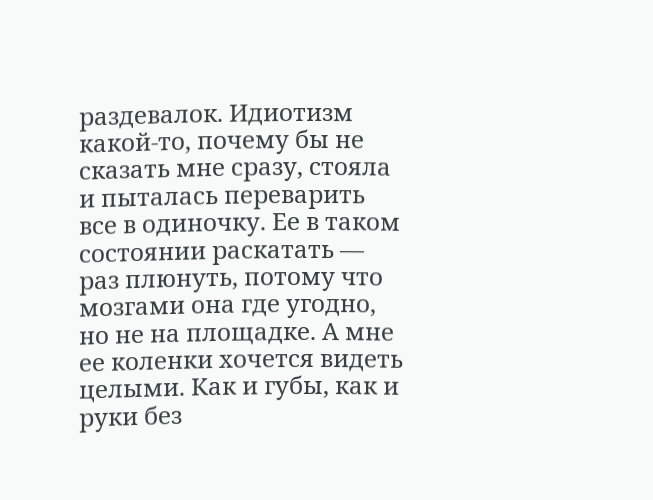раздевалок. Идиотизм какой-то, почему бы не сказать мне сразу, стояла и пыталась переварить все в одиночку. Ее в таком состоянии раскатать — раз плюнуть, потому что мозгами она где угодно, но не на площадке. А мне ее коленки хочется видеть целыми. Как и губы, как и руки без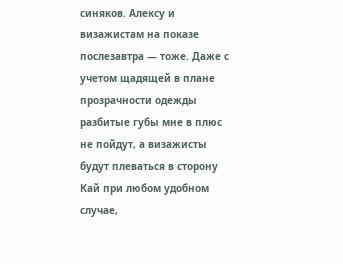синяков. Алексу и визажистам на показе послезавтра — тоже. Даже с учетом щадящей в плане прозрачности одежды разбитые губы мне в плюс не пойдут, а визажисты будут плеваться в сторону Кай при любом удобном случае,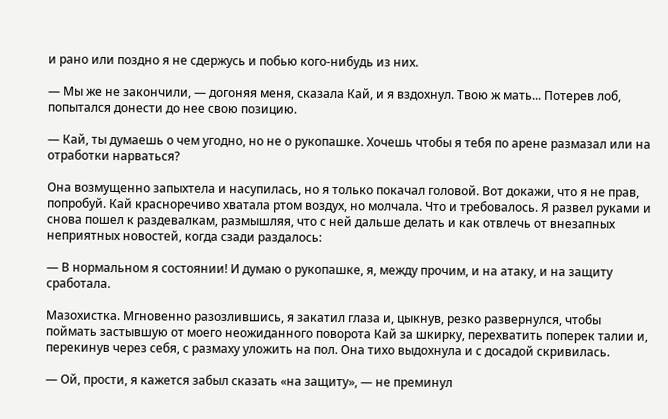и рано или поздно я не сдержусь и побью кого-нибудь из них.

— Мы же не закончили, — догоняя меня, сказала Кай, и я вздохнул. Твою ж мать... Потерев лоб, попытался донести до нее свою позицию.

— Кай, ты думаешь о чем угодно, но не о рукопашке. Хочешь чтобы я тебя по арене размазал или на отработки нарваться?

Она возмущенно запыхтела и насупилась, но я только покачал головой. Вот докажи, что я не прав, попробуй. Кай красноречиво хватала ртом воздух, но молчала. Что и требовалось. Я развел руками и снова пошел к раздевалкам, размышляя, что с ней дальше делать и как отвлечь от внезапных неприятных новостей, когда сзади раздалось:

— В нормальном я состоянии! И думаю о рукопашке, я, между прочим, и на атаку, и на защиту сработала.

Мазохистка. Мгновенно разозлившись, я закатил глаза и, цыкнув, резко развернулся, чтобы поймать застывшую от моего неожиданного поворота Кай за шкирку, перехватить поперек талии и, перекинув через себя, с размаху уложить на пол. Она тихо выдохнула и с досадой скривилась.

— Ой, прости, я кажется забыл сказать «на защиту», — не преминул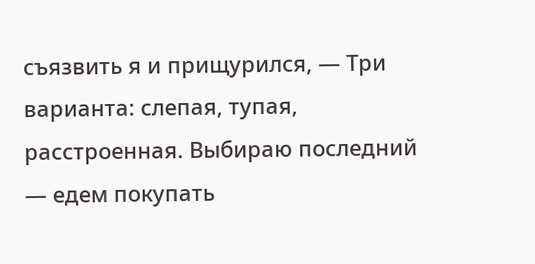съязвить я и прищурился, — Три варианта: слепая, тупая, расстроенная. Выбираю последний — едем покупать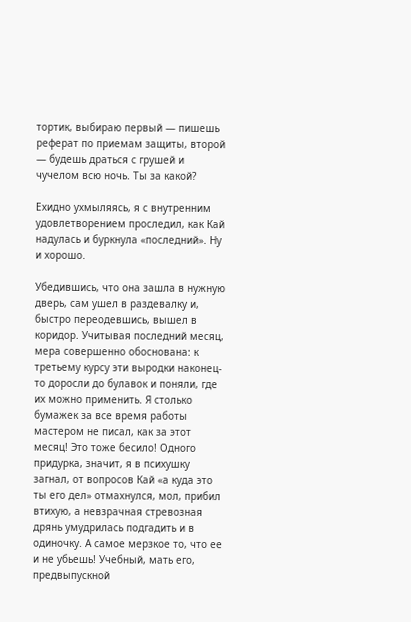тортик, выбираю первый — пишешь реферат по приемам защиты, второй — будешь драться с грушей и чучелом всю ночь. Ты за какой?

Ехидно ухмыляясь, я с внутренним удовлетворением проследил, как Кай надулась и буркнула «последний». Ну и хорошо.

Убедившись, что она зашла в нужную дверь, сам ушел в раздевалку и, быстро переодевшись, вышел в коридор. Учитывая последний месяц, мера совершенно обоснована: к третьему курсу эти выродки наконец-то доросли до булавок и поняли, где их можно применить. Я столько бумажек за все время работы мастером не писал, как за этот месяц! Это тоже бесило! Одного придурка, значит, я в психушку загнал, от вопросов Кай «а куда это ты его дел» отмахнулся, мол, прибил втихую, а невзрачная стревозная дрянь умудрилась подгадить и в одиночку. А самое мерзкое то, что ее и не убьешь! Учебный, мать его, предвыпускной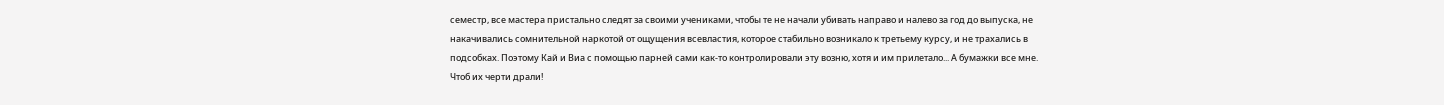семестр, все мастера пристально следят за своими учениками, чтобы те не начали убивать направо и налево за год до выпуска, не накачивались сомнительной наркотой от ощущения всевластия, которое стабильно возникало к третьему курсу, и не трахались в подсобках. Поэтому Кай и Виа с помощью парней сами как-то контролировали эту возню, хотя и им прилетало... А бумажки все мне. Чтоб их черти драли!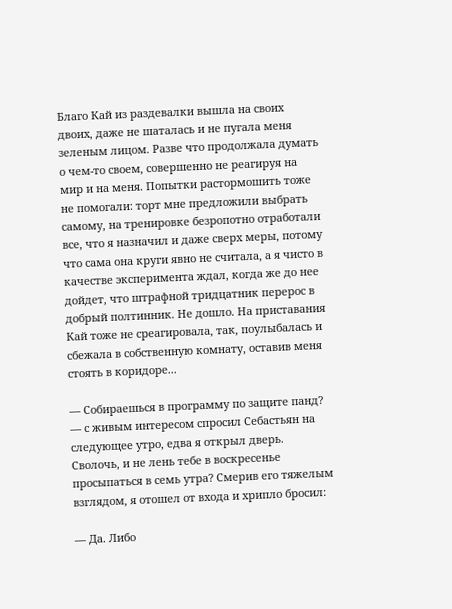Благо Кай из раздевалки вышла на своих двоих, даже не шаталась и не пугала меня зеленым лицом. Разве что продолжала думать о чем-то своем, совершенно не реагируя на мир и на меня. Попытки растормошить тоже не помогали: торт мне предложили выбрать самому, на тренировке безропотно отработали все, что я назначил и даже сверх меры, потому что сама она круги явно не считала, а я чисто в качестве эксперимента ждал, когда же до нее дойдет, что штрафной тридцатник перерос в добрый полтинник. Не дошло. На приставания Кай тоже не среагировала, так, поулыбалась и сбежала в собственную комнату, оставив меня стоять в коридоре...

— Собираешься в программу по защите панд? — с живым интересом спросил Себастьян на следующее утро, едва я открыл дверь. Сволочь, и не лень тебе в воскресенье просыпаться в семь утра? Смерив его тяжелым взглядом, я отошел от входа и хрипло бросил:

— Да. Либо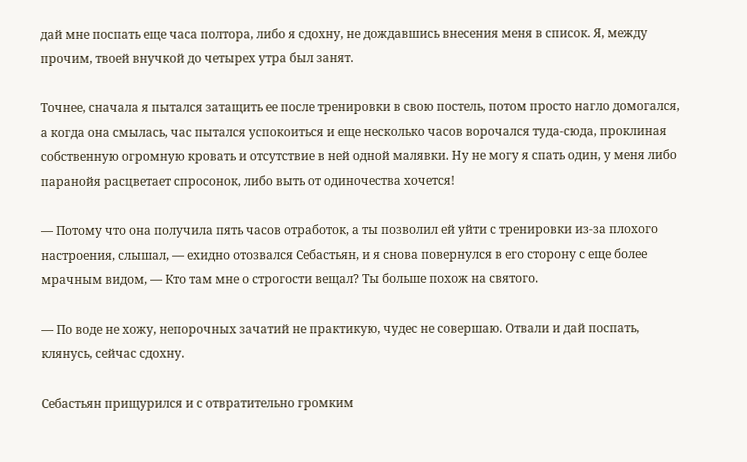дай мне поспать еще часа полтора, либо я сдохну, не дождавшись внесения меня в список. Я, между прочим, твоей внучкой до четырех утра был занят.

Точнее, сначала я пытался затащить ее после тренировки в свою постель, потом просто нагло домогался, а когда она смылась, час пытался успокоиться и еще несколько часов ворочался туда-сюда, проклиная собственную огромную кровать и отсутствие в ней одной малявки. Ну не могу я спать один, у меня либо паранойя расцветает спросонок, либо выть от одиночества хочется!

— Потому что она получила пять часов отработок, а ты позволил ей уйти с тренировки из-за плохого настроения, слышал, — ехидно отозвался Себастьян, и я снова повернулся в его сторону с еще более мрачным видом, — Кто там мне о строгости вещал? Ты больше похож на святого.

— По воде не хожу, непорочных зачатий не практикую, чудес не совершаю. Отвали и дай поспать, клянусь, сейчас сдохну.

Себастьян прищурился и с отвратительно громким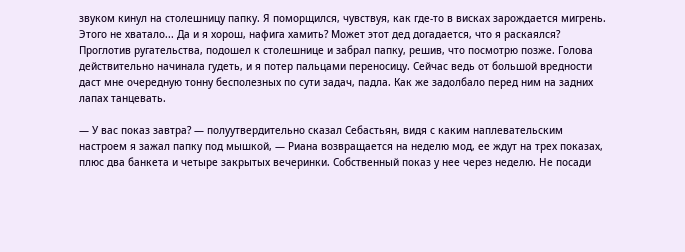звуком кинул на столешницу папку. Я поморщился, чувствуя, как где-то в висках зарождается мигрень. Этого не хватало... Да и я хорош, нафига хамить? Может этот дед догадается, что я раскаялся? Проглотив ругательства, подошел к столешнице и забрал папку, решив, что посмотрю позже. Голова действительно начинала гудеть, и я потер пальцами переносицу. Сейчас ведь от большой вредности даст мне очередную тонну бесполезных по сути задач, падла. Как же задолбало перед ним на задних лапах танцевать.

— У вас показ завтра? — полуутвердительно сказал Себастьян, видя с каким наплевательским настроем я зажал папку под мышкой, — Риана возвращается на неделю мод, ее ждут на трех показах, плюс два банкета и четыре закрытых вечеринки. Собственный показ у нее через неделю. Не посади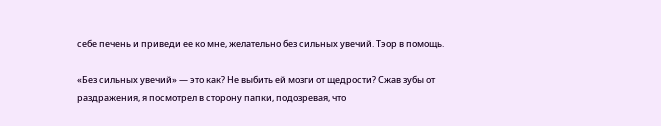себе печень и приведи ее ко мне, желательно без сильных увечий. Тэор в помощь.

«Без сильных увечий» — это как? Не выбить ей мозги от щедрости? Сжав зубы от раздражения, я посмотрел в сторону папки, подозревая, что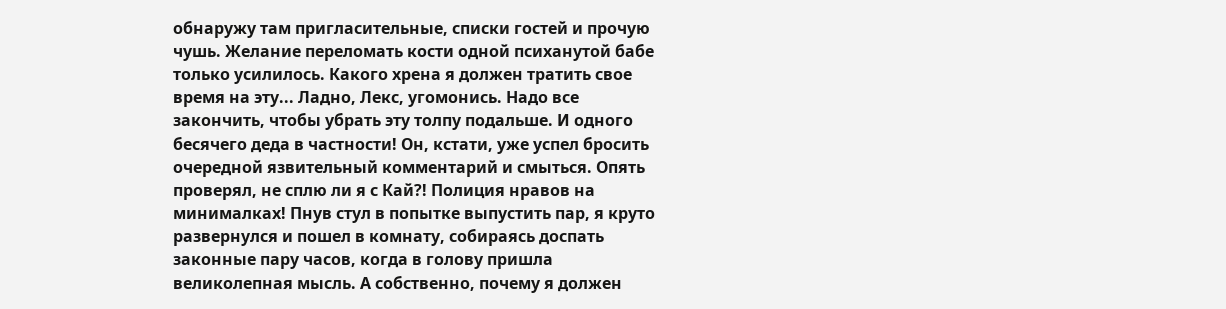обнаружу там пригласительные, списки гостей и прочую чушь. Желание переломать кости одной психанутой бабе только усилилось. Какого хрена я должен тратить свое время на эту... Ладно, Лекс, угомонись. Надо все закончить, чтобы убрать эту толпу подальше. И одного бесячего деда в частности! Он, кстати, уже успел бросить очередной язвительный комментарий и смыться. Опять проверял, не сплю ли я с Кай?! Полиция нравов на минималках! Пнув стул в попытке выпустить пар, я круто развернулся и пошел в комнату, собираясь доспать законные пару часов, когда в голову пришла великолепная мысль. А собственно, почему я должен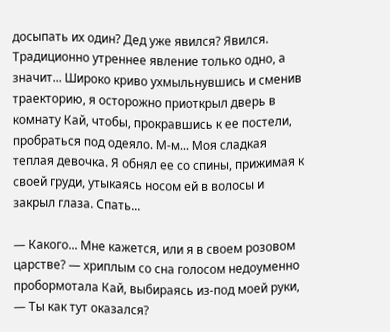досыпать их один? Дед уже явился? Явился. Традиционно утреннее явление только одно, а значит... Широко криво ухмыльнувшись и сменив траекторию, я осторожно приоткрыл дверь в комнату Кай, чтобы, прокравшись к ее постели, пробраться под одеяло. М-м... Моя сладкая теплая девочка. Я обнял ее со спины, прижимая к своей груди, утыкаясь носом ей в волосы и закрыл глаза. Спать...

— Какого... Мне кажется, или я в своем розовом царстве? — хриплым со сна голосом недоуменно пробормотала Кай, выбираясь из-под моей руки, — Ты как тут оказался?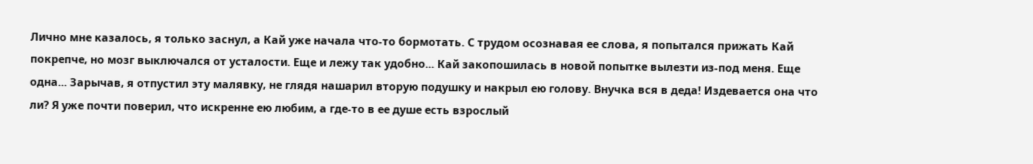Лично мне казалось, я только заснул, а Кай уже начала что-то бормотать. С трудом осознавая ее слова, я попытался прижать Кай покрепче, но мозг выключался от усталости. Еще и лежу так удобно... Кай закопошилась в новой попытке вылезти из-под меня. Еще одна... Зарычав, я отпустил эту малявку, не глядя нашарил вторую подушку и накрыл ею голову. Внучка вся в деда! Издевается она что ли? Я уже почти поверил, что искренне ею любим, а где-то в ее душе есть взрослый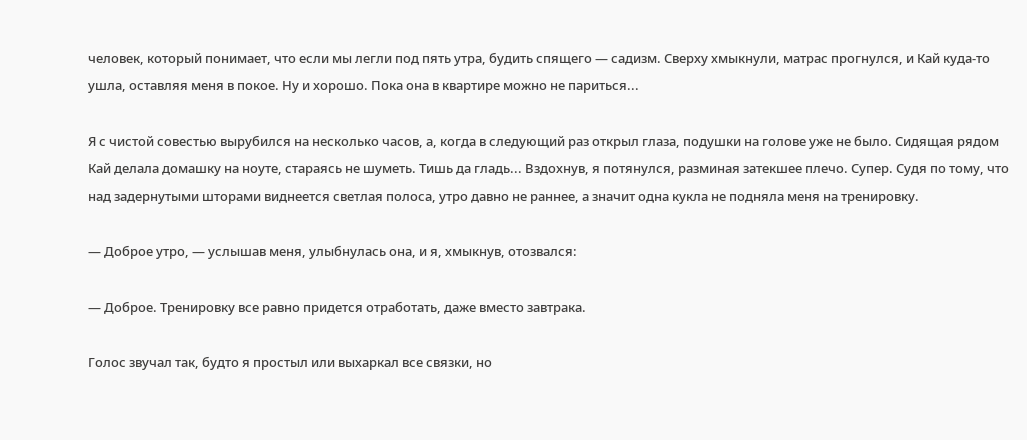человек, который понимает, что если мы легли под пять утра, будить спящего — садизм. Сверху хмыкнули, матрас прогнулся, и Кай куда-то ушла, оставляя меня в покое. Ну и хорошо. Пока она в квартире можно не париться...

Я с чистой совестью вырубился на несколько часов, а, когда в следующий раз открыл глаза, подушки на голове уже не было. Сидящая рядом Кай делала домашку на ноуте, стараясь не шуметь. Тишь да гладь... Вздохнув, я потянулся, разминая затекшее плечо. Супер. Судя по тому, что над задернутыми шторами виднеется светлая полоса, утро давно не раннее, а значит одна кукла не подняла меня на тренировку.

— Доброе утро, — услышав меня, улыбнулась она, и я, хмыкнув, отозвался:

— Доброе. Тренировку все равно придется отработать, даже вместо завтрака.

Голос звучал так, будто я простыл или выхаркал все связки, но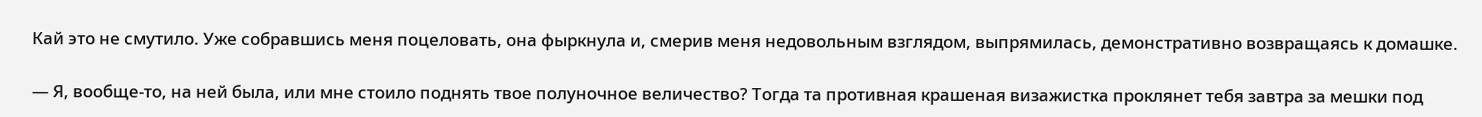Кай это не смутило. Уже собравшись меня поцеловать, она фыркнула и, смерив меня недовольным взглядом, выпрямилась, демонстративно возвращаясь к домашке.

— Я, вообще-то, на ней была, или мне стоило поднять твое полуночное величество? Тогда та противная крашеная визажистка проклянет тебя завтра за мешки под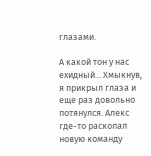глазами.

А какой тон у нас ехидный... Хмыкнув, я прикрыл глаза и еще раз довольно потянулся. Алекс где-то раскопал новую команду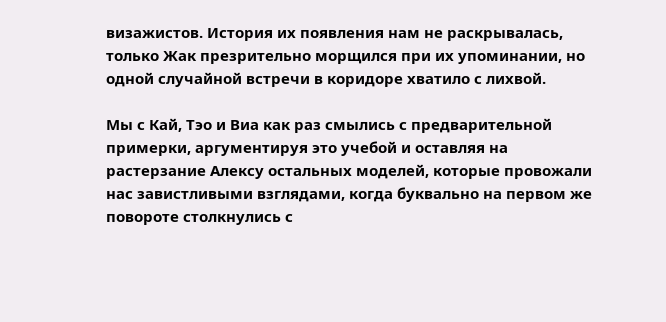визажистов. История их появления нам не раскрывалась, только Жак презрительно морщился при их упоминании, но одной случайной встречи в коридоре хватило с лихвой.

Мы с Кай, Тэо и Виа как раз смылись с предварительной примерки, аргументируя это учебой и оставляя на растерзание Алексу остальных моделей, которые провожали нас завистливыми взглядами, когда буквально на первом же повороте столкнулись с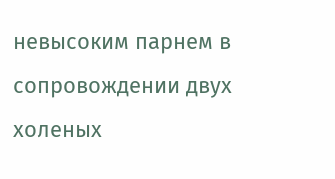невысоким парнем в сопровождении двух холеных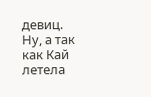девиц. Ну, а так как Кай летела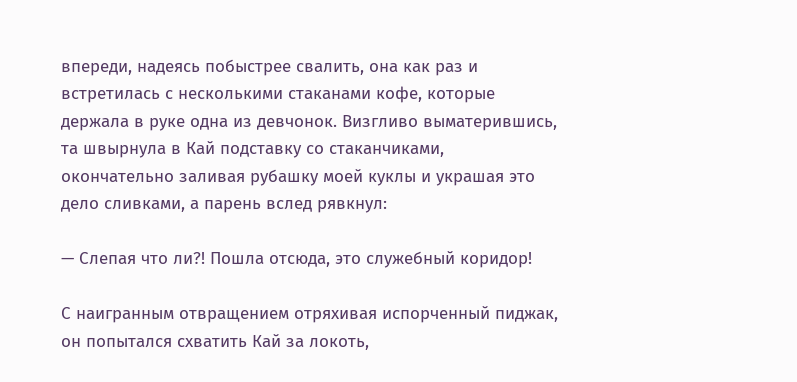впереди, надеясь побыстрее свалить, она как раз и встретилась с несколькими стаканами кофе, которые держала в руке одна из девчонок. Визгливо выматерившись, та швырнула в Кай подставку со стаканчиками, окончательно заливая рубашку моей куклы и украшая это дело сливками, а парень вслед рявкнул:

— Слепая что ли?! Пошла отсюда, это служебный коридор!

С наигранным отвращением отряхивая испорченный пиджак, он попытался схватить Кай за локоть,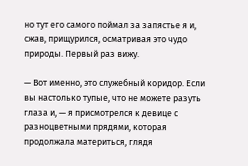но тут его самого поймал за запястье я и, сжав, прищурился, осматривая это чудо природы. Первый раз вижу.

— Вот именно, это служебный коридор. Если вы настолько тупые, что не можете разуть глаза и, — я присмотрелся к девице с разноцветными прядями, которая продолжала материться, глядя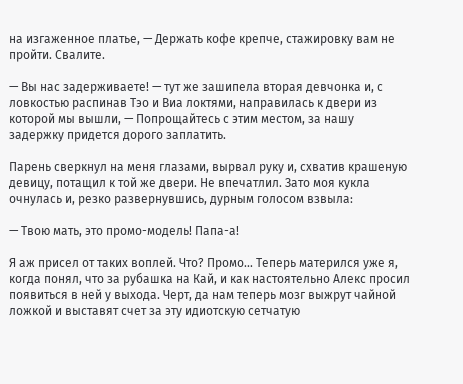на изгаженное платье, — Держать кофе крепче, стажировку вам не пройти. Свалите.

— Вы нас задерживаете! — тут же зашипела вторая девчонка и, с ловкостью распинав Тэо и Виа локтями, направилась к двери из которой мы вышли, — Попрощайтесь с этим местом, за нашу задержку придется дорого заплатить.

Парень сверкнул на меня глазами, вырвал руку и, схватив крашеную девицу, потащил к той же двери. Не впечатлил. Зато моя кукла очнулась и, резко развернувшись, дурным голосом взвыла:

— Твою мать, это промо-модель! Папа-а!

Я аж присел от таких воплей. Что? Промо... Теперь матерился уже я, когда понял, что за рубашка на Кай, и как настоятельно Алекс просил появиться в ней у выхода. Черт, да нам теперь мозг выжрут чайной ложкой и выставят счет за эту идиотскую сетчатую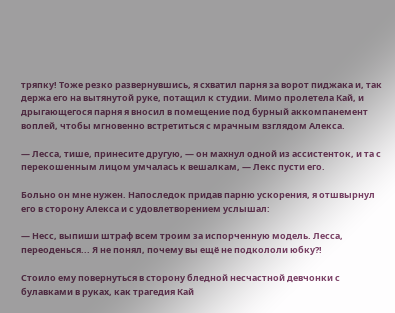тряпку! Тоже резко развернувшись, я схватил парня за ворот пиджака и, так держа его на вытянутой руке, потащил к студии. Мимо пролетела Кай, и дрыгающегося парня я вносил в помещение под бурный аккомпанемент воплей, чтобы мгновенно встретиться с мрачным взглядом Алекса.

— Лесса, тише, принесите другую, — он махнул одной из ассистенток, и та с перекошенным лицом умчалась к вешалкам, — Лекс пусти его.

Больно он мне нужен. Напоследок придав парню ускорения, я отшвырнул его в сторону Алекса и с удовлетворением услышал:

— Несс, выпиши штраф всем троим за испорченную модель. Лесса, переоденься... Я не понял, почему вы ещё не подкололи юбку?!

Стоило ему повернуться в сторону бледной несчастной девчонки с булавками в руках, как трагедия Кай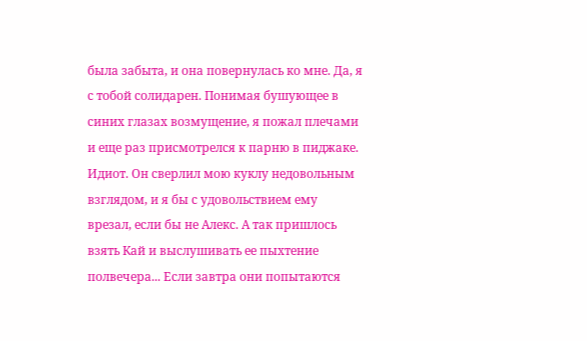была забыта, и она повернулась ко мне. Да, я с тобой солидарен. Понимая бушующее в синих глазах возмущение, я пожал плечами и еще раз присмотрелся к парню в пиджаке. Идиот. Он сверлил мою куклу недовольным взглядом, и я бы с удовольствием ему врезал, если бы не Алекс. А так пришлось взять Кай и выслушивать ее пыхтение полвечера... Если завтра они попытаются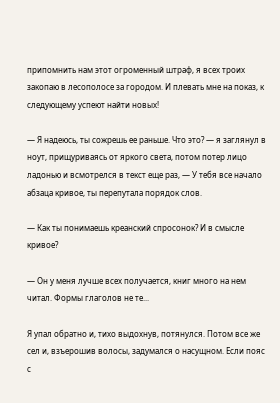припомнить нам этот огроменный штраф, я всех троих закопаю в лесополосе за городом. И плевать мне на показ, к следующему успеют найти новых!

— Я надеюсь, ты сожрешь ее раньше. Что это? — я заглянул в ноут, прищуриваясь от яркого света, потом потер лицо ладонью и всмотрелся в текст еще раз, — У тебя все начало абзаца кривое, ты перепутала порядок слов.

— Как ты понимаешь креанский спросонок? И в смысле кривое?

— Он у меня лучше всех получается, книг много на нем читал. Формы глаголов не те...

Я упал обратно и, тихо выдохнув, потянулся. Потом все же сел и, взъерошив волосы, задумался о насущном. Если пояс с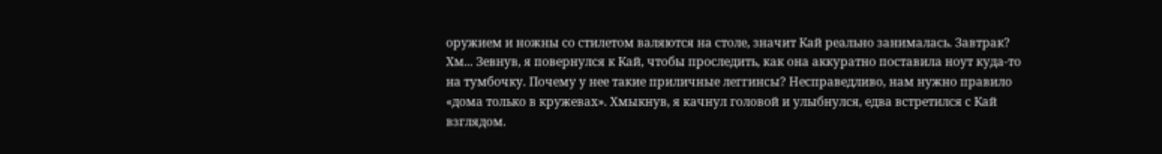оружием и ножны со стилетом валяются на столе, значит Кай реально занималась. Завтрак? Хм... Зевнув, я повернулся к Кай, чтобы проследить, как она аккуратно поставила ноут куда-то на тумбочку. Почему у нее такие приличные леггинсы? Несправедливо, нам нужно правило «дома только в кружевах». Хмыкнув, я качнул головой и улыбнулся, едва встретился с Кай взглядом.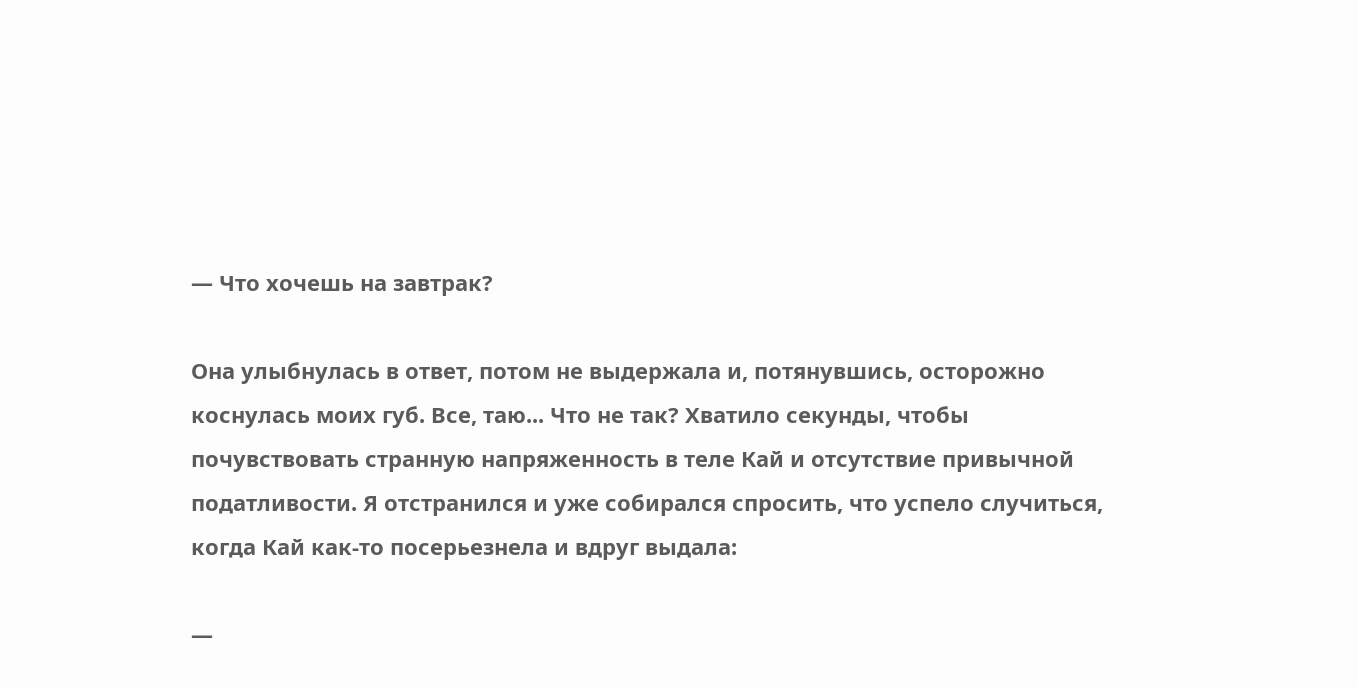— Что хочешь на завтрак?

Она улыбнулась в ответ, потом не выдержала и, потянувшись, осторожно коснулась моих губ. Все, таю... Что не так? Хватило секунды, чтобы почувствовать странную напряженность в теле Кай и отсутствие привычной податливости. Я отстранился и уже собирался спросить, что успело случиться, когда Кай как-то посерьезнела и вдруг выдала:

—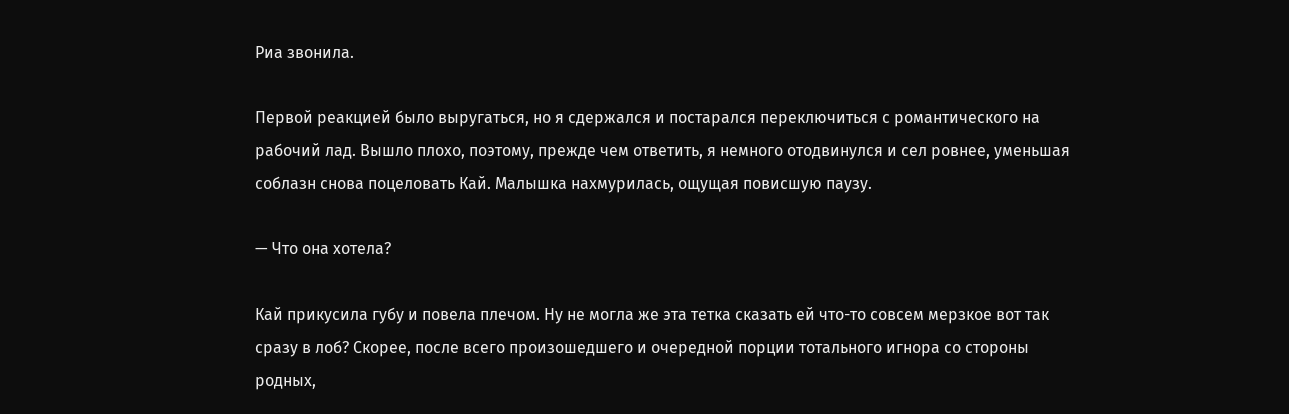Риа звонила.

Первой реакцией было выругаться, но я сдержался и постарался переключиться с романтического на рабочий лад. Вышло плохо, поэтому, прежде чем ответить, я немного отодвинулся и сел ровнее, уменьшая соблазн снова поцеловать Кай. Малышка нахмурилась, ощущая повисшую паузу.

— Что она хотела?

Кай прикусила губу и повела плечом. Ну не могла же эта тетка сказать ей что-то совсем мерзкое вот так сразу в лоб? Скорее, после всего произошедшего и очередной порции тотального игнора со стороны родных,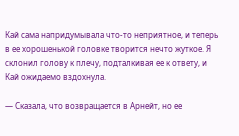Кай сама напридумывала что-то неприятное, и теперь в ее хорошенькой головке творится нечто жуткое. Я склонил голову к плечу, подталкивая ее к ответу, и Кай ожидаемо вздохнула.

— Сказала, что возвращается в Арнейт, но ее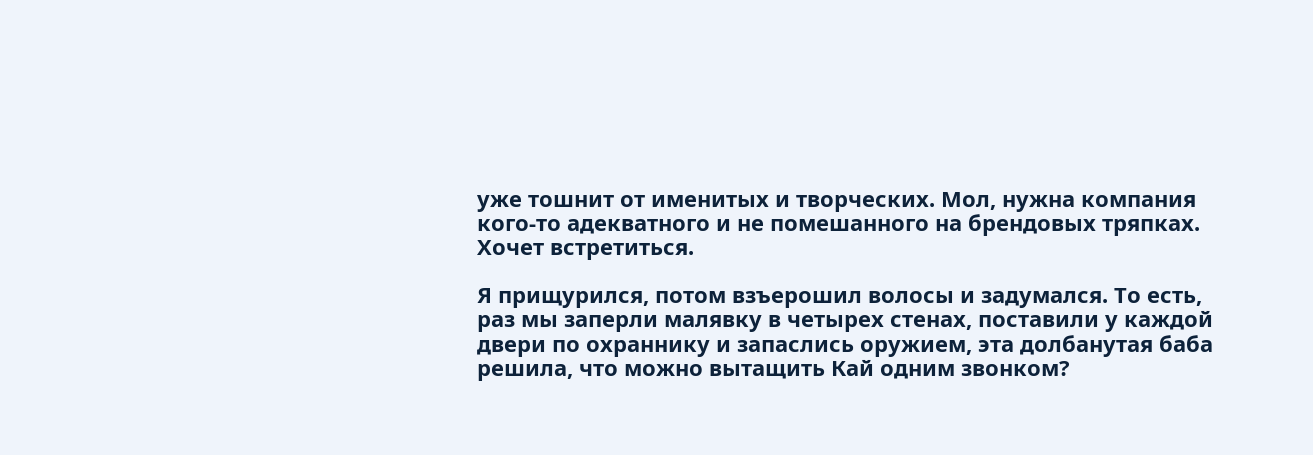уже тошнит от именитых и творческих. Мол, нужна компания кого-то адекватного и не помешанного на брендовых тряпках. Хочет встретиться.

Я прищурился, потом взъерошил волосы и задумался. То есть, раз мы заперли малявку в четырех стенах, поставили у каждой двери по охраннику и запаслись оружием, эта долбанутая баба решила, что можно вытащить Кай одним звонком?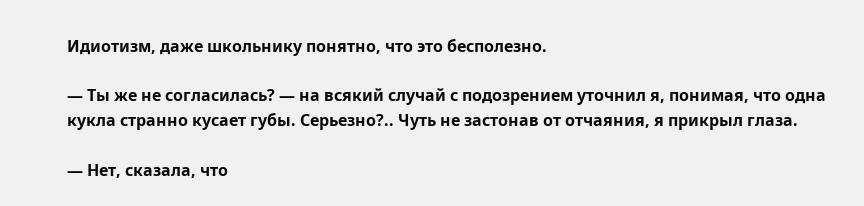Идиотизм, даже школьнику понятно, что это бесполезно.

— Ты же не согласилась? — на всякий случай с подозрением уточнил я, понимая, что одна кукла странно кусает губы. Серьезно?.. Чуть не застонав от отчаяния, я прикрыл глаза.

— Нет, сказала, что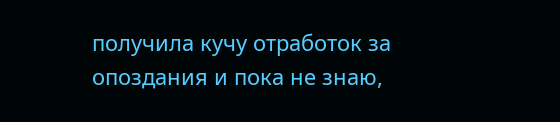получила кучу отработок за опоздания и пока не знаю,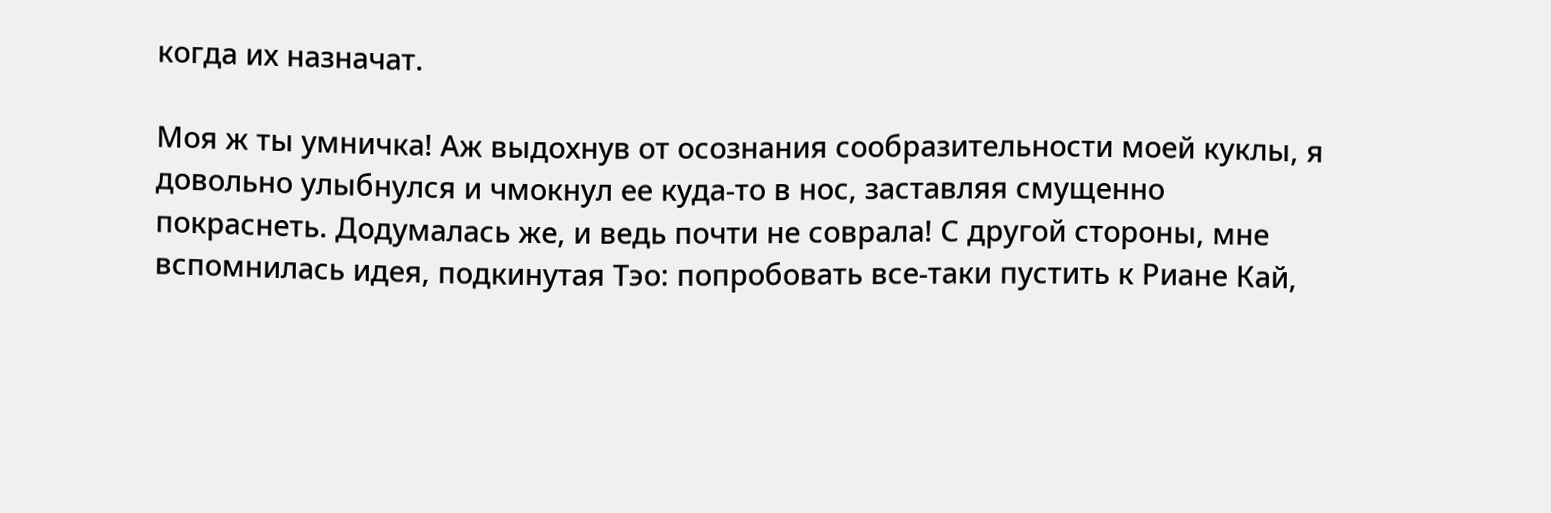когда их назначат.

Моя ж ты умничка! Аж выдохнув от осознания сообразительности моей куклы, я довольно улыбнулся и чмокнул ее куда-то в нос, заставляя смущенно покраснеть. Додумалась же, и ведь почти не соврала! С другой стороны, мне вспомнилась идея, подкинутая Тэо: попробовать все-таки пустить к Риане Кай,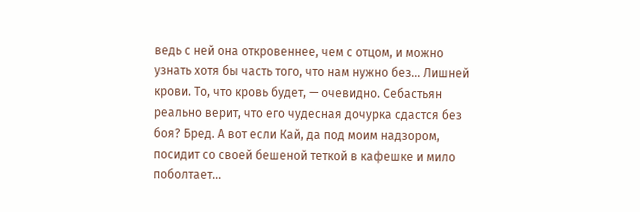ведь с ней она откровеннее, чем с отцом, и можно узнать хотя бы часть того, что нам нужно без... Лишней крови. То, что кровь будет, — очевидно. Себастьян реально верит, что его чудесная дочурка сдастся без боя? Бред. А вот если Кай, да под моим надзором, посидит со своей бешеной теткой в кафешке и мило поболтает...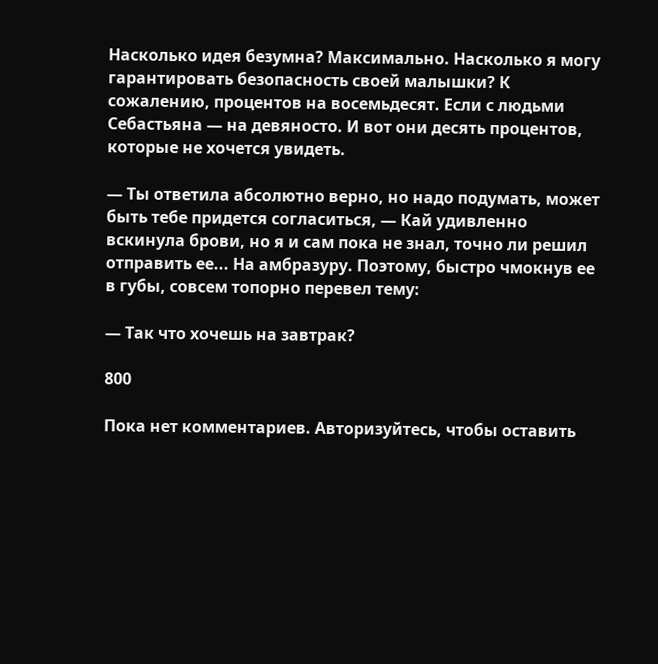Насколько идея безумна? Максимально. Насколько я могу гарантировать безопасность своей малышки? К сожалению, процентов на восемьдесят. Если с людьми Себастьяна — на девяносто. И вот они десять процентов, которые не хочется увидеть.

— Ты ответила абсолютно верно, но надо подумать, может быть тебе придется согласиться, — Кай удивленно вскинула брови, но я и сам пока не знал, точно ли решил отправить ее... На амбразуру. Поэтому, быстро чмокнув ее в губы, совсем топорно перевел тему:

— Так что хочешь на завтрак?

800

Пока нет комментариев. Авторизуйтесь, чтобы оставить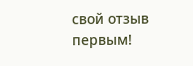свой отзыв первым!